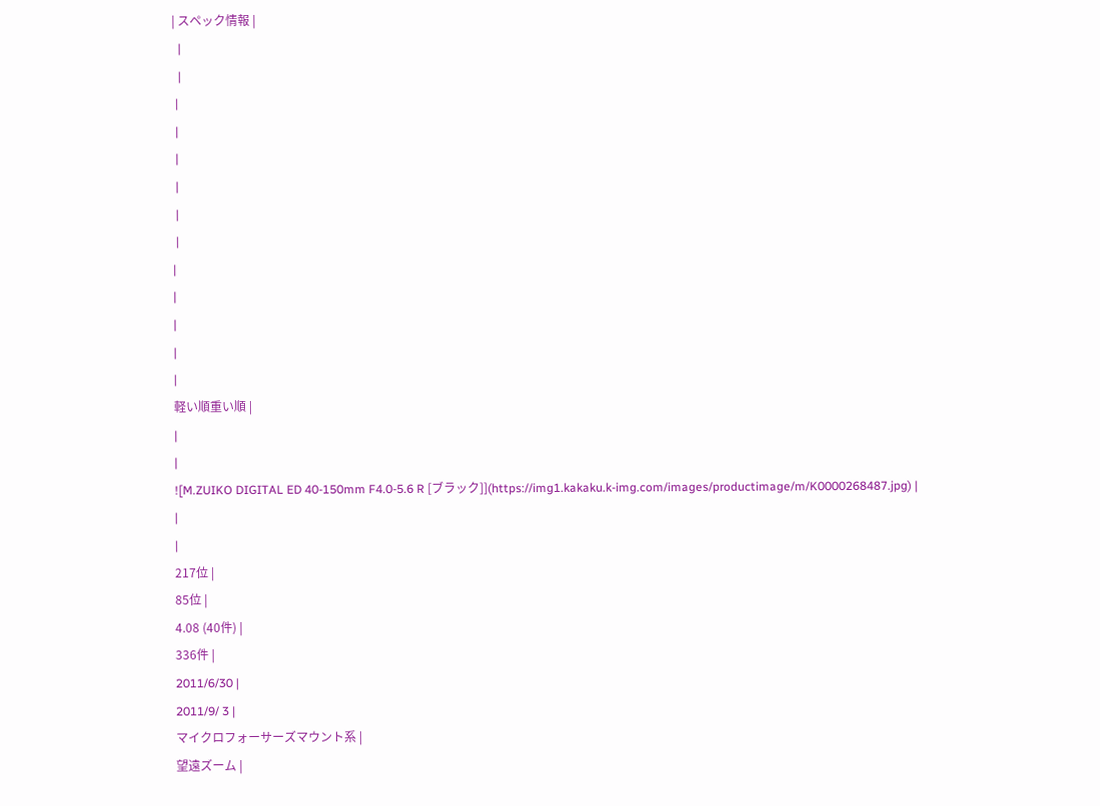| スペック情報 |
  |
  |
 |
 |
 |
 |
 |
 |
|
|
|
|
|
軽い順重い順 |
|
|
![M.ZUIKO DIGITAL ED 40-150mm F4.0-5.6 R [ブラック]](https://img1.kakaku.k-img.com/images/productimage/m/K0000268487.jpg) |
|
|
217位 |
85位 |
4.08 (40件) |
336件 |
2011/6/30 |
2011/9/ 3 |
マイクロフォーサーズマウント系 |
望遠ズーム |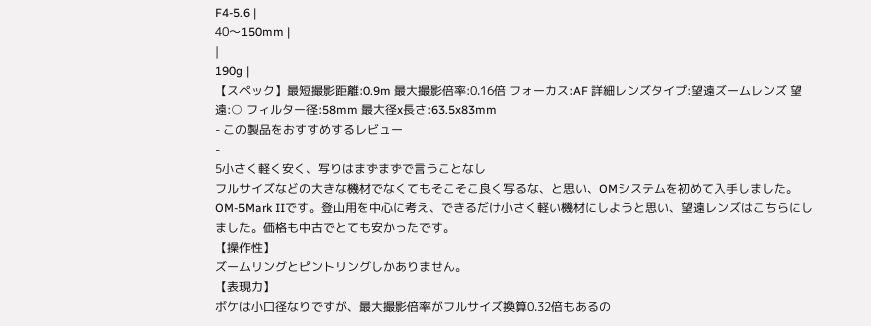F4-5.6 |
40〜150mm |
|
190g |
【スペック】最短撮影距離:0.9m 最大撮影倍率:0.16倍 フォーカス:AF 詳細レンズタイプ:望遠ズームレンズ 望遠:○ フィルター径:58mm 最大径x長さ:63.5x83mm
- この製品をおすすめするレビュー
-
5小さく軽く安く、写りはまずまずで言うことなし
フルサイズなどの大きな機材でなくてもそこそこ良く写るな、と思い、OMシステムを初めて入手しました。OM-5Mark IIです。登山用を中心に考え、できるだけ小さく軽い機材にしようと思い、望遠レンズはこちらにしました。価格も中古でとても安かったです。
【操作性】
ズームリングとピントリングしかありません。
【表現力】
ボケは小口径なりですが、最大撮影倍率がフルサイズ換算0.32倍もあるの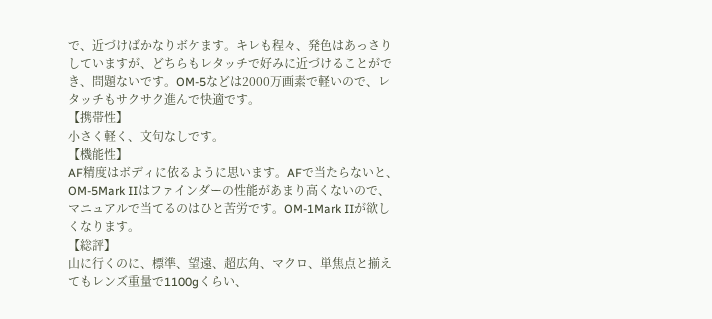で、近づけばかなりボケます。キレも程々、発色はあっさりしていますが、どちらもレタッチで好みに近づけることができ、問題ないです。OM-5などは2000万画素で軽いので、レタッチもサクサク進んで快適です。
【携帯性】
小さく軽く、文句なしです。
【機能性】
AF精度はボディに依るように思います。AFで当たらないと、OM-5Mark IIはファインダーの性能があまり高くないので、マニュアルで当てるのはひと苦労です。OM-1Mark IIが欲しくなります。
【総評】
山に行くのに、標準、望遠、超広角、マクロ、単焦点と揃えてもレンズ重量で1100gくらい、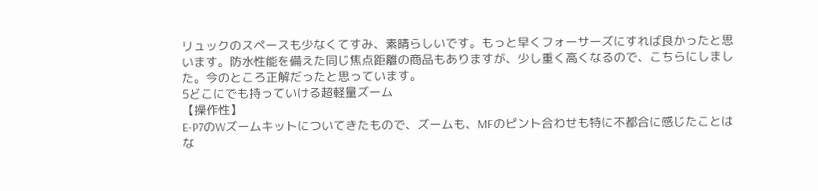リュックのスペースも少なくてすみ、素晴らしいです。もっと早くフォーサーズにすれば良かったと思います。防水性能を備えた同じ焦点距離の商品もありますが、少し重く高くなるので、こちらにしました。今のところ正解だったと思っています。
5どこにでも持っていける超軽量ズーム
【操作性】
E-P7のWズームキットについてきたもので、ズームも、MFのピント合わせも特に不都合に感じたことはな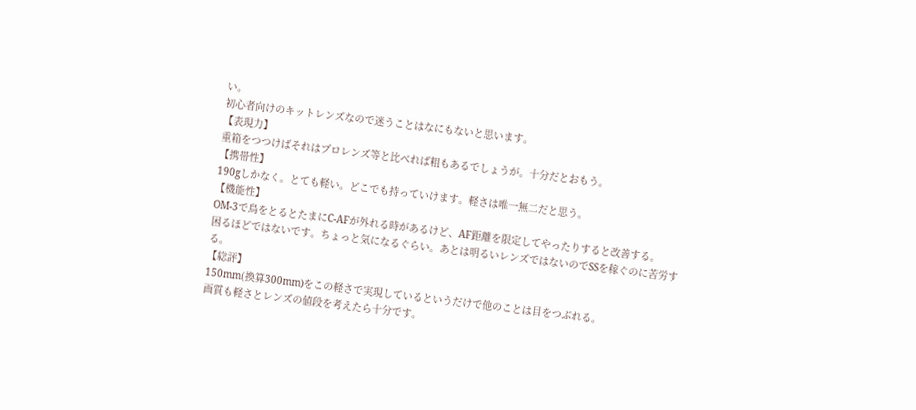い。
初心者向けのキットレンズなので迷うことはなにもないと思います。
【表現力】
重箱をつつけばそれはプロレンズ等と比べれば粗もあるでしょうが。十分だとおもう。
【携帯性】
190gしかなく。とても軽い。どこでも持っていけます。軽さは唯一無二だと思う。
【機能性】
OM-3で鳥をとるとたまにC-AFが外れる時があるけど、AF距離を限定してやったりすると改善する。
困るほどではないです。ちょっと気になるぐらい。あとは明るいレンズではないのでSSを稼ぐのに苦労する。
【総評】
150mm(換算300mm)をこの軽さで実現しているというだけで他のことは目をつぶれる。
画質も軽さとレンズの値段を考えたら十分です。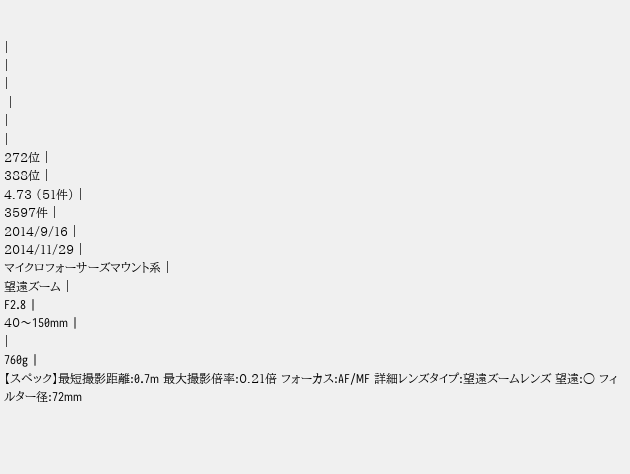|
|
|
 |
|
|
272位 |
388位 |
4.73 (51件) |
3597件 |
2014/9/16 |
2014/11/29 |
マイクロフォーサーズマウント系 |
望遠ズーム |
F2.8 |
40〜150mm |
|
760g |
【スペック】最短撮影距離:0.7m 最大撮影倍率:0.21倍 フォーカス:AF/MF 詳細レンズタイプ:望遠ズームレンズ 望遠:○ フィルター径:72mm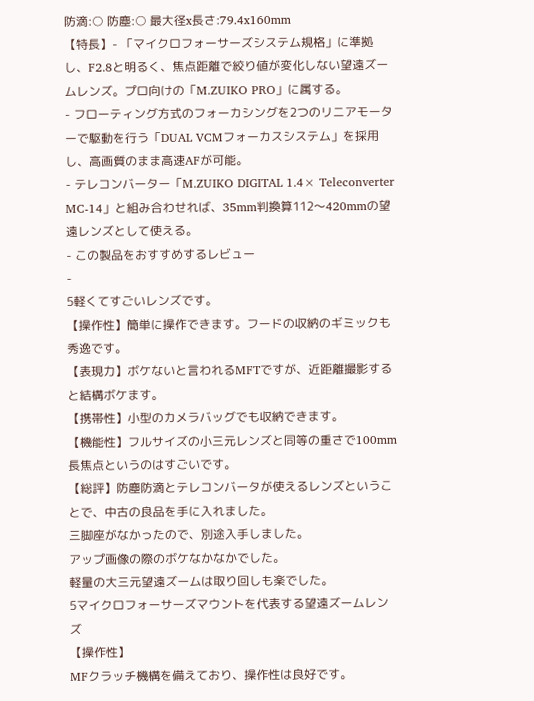防滴:○ 防塵:○ 最大径x長さ:79.4x160mm
【特長】- 「マイクロフォーサーズシステム規格」に準拠し、F2.8と明るく、焦点距離で絞り値が変化しない望遠ズームレンズ。プロ向けの「M.ZUIKO PRO」に属する。
- フローティング方式のフォーカシングを2つのリニアモーターで駆動を行う「DUAL VCMフォーカスシステム」を採用し、高画質のまま高速AFが可能。
- テレコンバーター「M.ZUIKO DIGITAL 1.4× Teleconverter MC-14」と組み合わせれば、35mm判換算112〜420mmの望遠レンズとして使える。
- この製品をおすすめするレビュー
-
5軽くてすごいレンズです。
【操作性】簡単に操作できます。フードの収納のギミックも秀逸です。
【表現力】ボケないと言われるMFTですが、近距離撮影すると結構ボケます。
【携帯性】小型のカメラバッグでも収納できます。
【機能性】フルサイズの小三元レンズと同等の重さで100mm長焦点というのはすごいです。
【総評】防塵防滴とテレコンバータが使えるレンズということで、中古の良品を手に入れました。
三脚座がなかったので、別途入手しました。
アップ画像の際のボケなかなかでした。
軽量の大三元望遠ズームは取り回しも楽でした。
5マイクロフォーサーズマウントを代表する望遠ズームレンズ
【操作性】
MFクラッチ機構を備えており、操作性は良好です。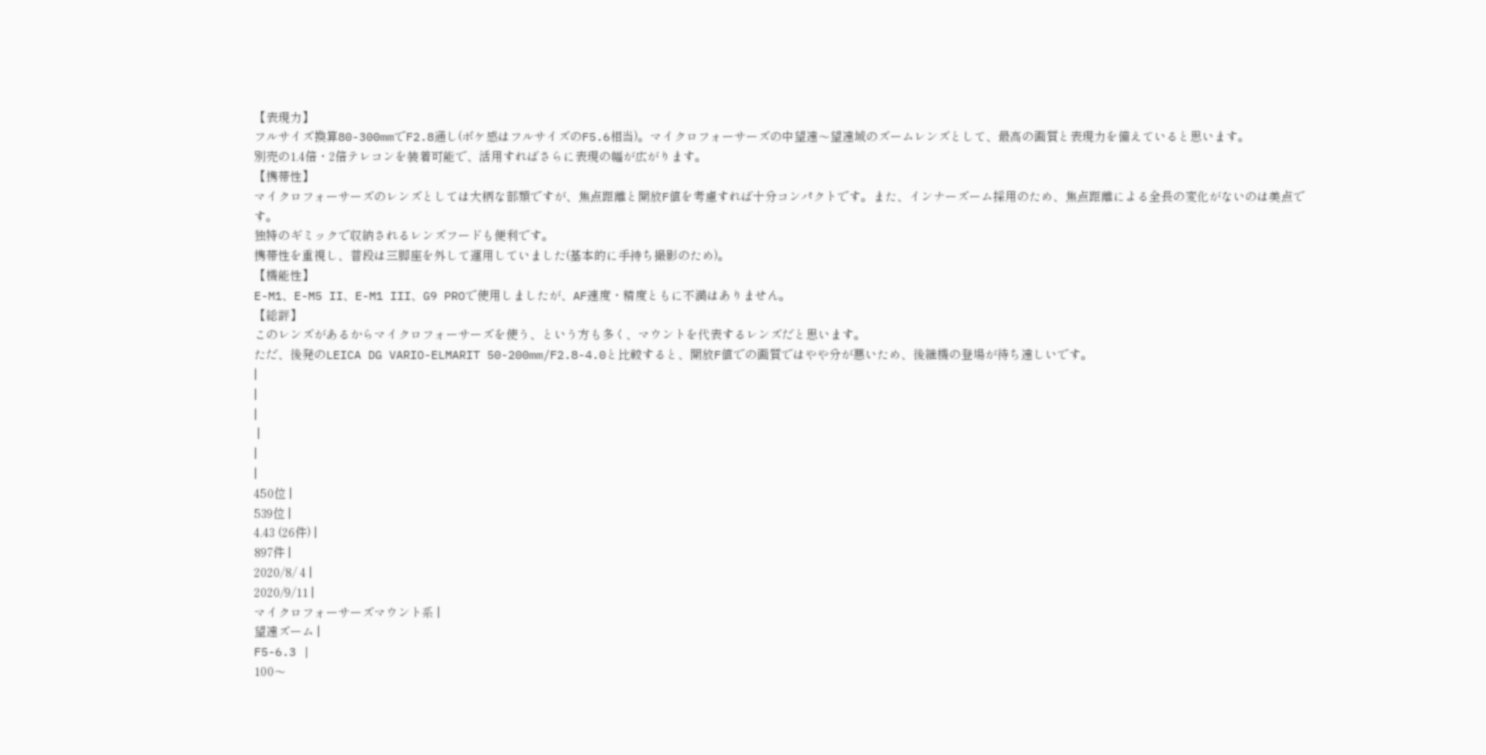【表現力】
フルサイズ換算80-300mmでF2.8通し(ボケ感はフルサイズのF5.6相当)。マイクロフォーサーズの中望遠〜望遠域のズームレンズとして、最高の画質と表現力を備えていると思います。
別売の1.4倍・2倍テレコンを装着可能で、活用すればさらに表現の幅が広がります。
【携帯性】
マイクロフォーサーズのレンズとしては大柄な部類ですが、焦点距離と開放F値を考慮すれば十分コンパクトです。また、インナーズーム採用のため、焦点距離による全長の変化がないのは美点です。
独特のギミックで収納されるレンズフードも便利です。
携帯性を重視し、普段は三脚座を外して運用していました(基本的に手持ち撮影のため)。
【機能性】
E-M1、E-M5 II、E-M1 III、G9 PROで使用しましたが、AF速度・精度ともに不満はありません。
【総評】
このレンズがあるからマイクロフォーサーズを使う、という方も多く、マウントを代表するレンズだと思います。
ただ、後発のLEICA DG VARIO-ELMARIT 50-200mm/F2.8-4.0と比較すると、開放F値での画質ではやや分が悪いため、後継機の登場が待ち遠しいです。
|
|
|
 |
|
|
450位 |
539位 |
4.43 (26件) |
897件 |
2020/8/ 4 |
2020/9/11 |
マイクロフォーサーズマウント系 |
望遠ズーム |
F5-6.3 |
100〜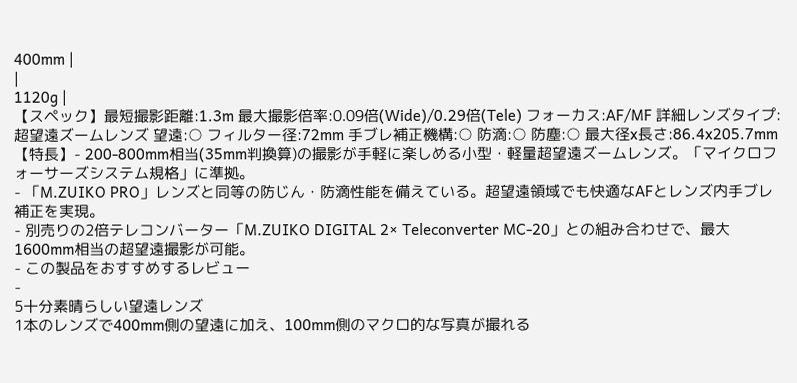400mm |
|
1120g |
【スペック】最短撮影距離:1.3m 最大撮影倍率:0.09倍(Wide)/0.29倍(Tele) フォーカス:AF/MF 詳細レンズタイプ:超望遠ズームレンズ 望遠:○ フィルター径:72mm 手ブレ補正機構:○ 防滴:○ 防塵:○ 最大径x長さ:86.4x205.7mm
【特長】- 200-800mm相当(35mm判換算)の撮影が手軽に楽しめる小型・軽量超望遠ズームレンズ。「マイクロフォーサーズシステム規格」に準拠。
- 「M.ZUIKO PRO」レンズと同等の防じん・防滴性能を備えている。超望遠領域でも快適なAFとレンズ内手ブレ補正を実現。
- 別売りの2倍テレコンバーター「M.ZUIKO DIGITAL 2× Teleconverter MC-20」との組み合わせで、最大1600mm相当の超望遠撮影が可能。
- この製品をおすすめするレビュー
-
5十分素晴らしい望遠レンズ
1本のレンズで400mm側の望遠に加え、100mm側のマクロ的な写真が撮れる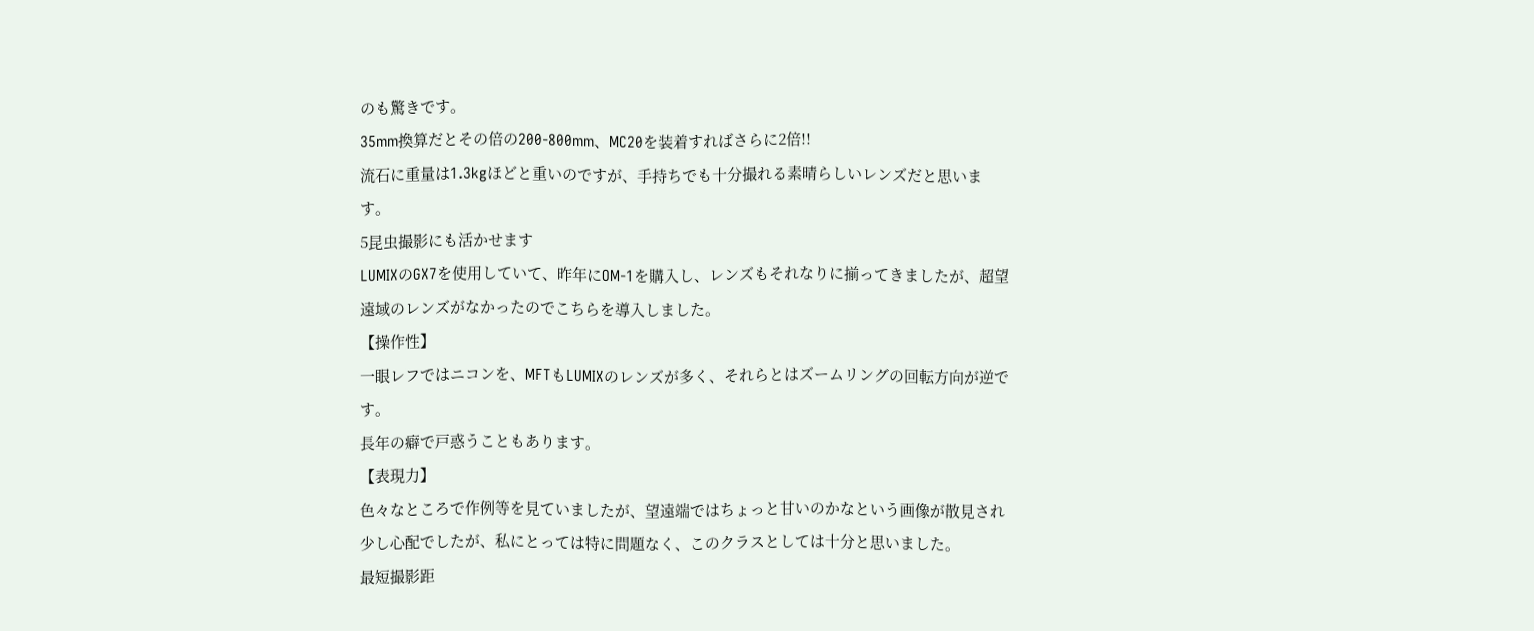のも驚きです。
35mm換算だとその倍の200-800mm、MC20を装着すればさらに2倍!!
流石に重量は1.3kgほどと重いのですが、手持ちでも十分撮れる素晴らしいレンズだと思います。
5昆虫撮影にも活かせます
LUMIXのGX7を使用していて、昨年にOM-1を購入し、レンズもそれなりに揃ってきましたが、超望遠域のレンズがなかったのでこちらを導入しました。
【操作性】
一眼レフではニコンを、MFTもLUMIXのレンズが多く、それらとはズームリングの回転方向が逆です。
長年の癖で戸惑うこともあります。
【表現力】
色々なところで作例等を見ていましたが、望遠端ではちょっと甘いのかなという画像が散見され少し心配でしたが、私にとっては特に問題なく、このクラスとしては十分と思いました。
最短撮影距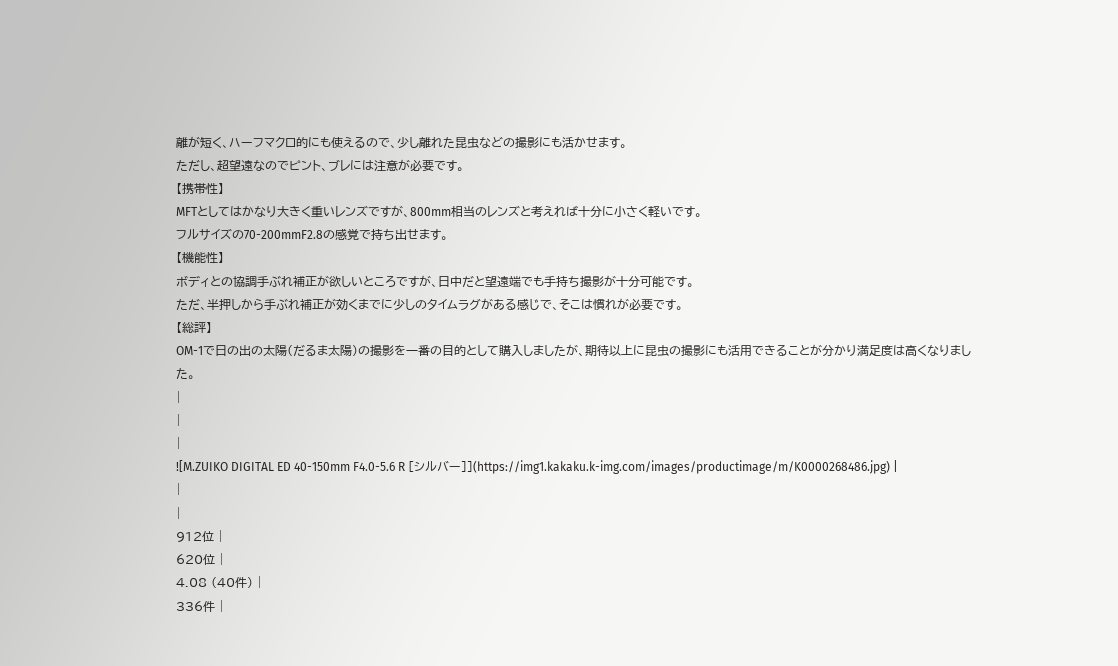離が短く、ハーフマクロ的にも使えるので、少し離れた昆虫などの撮影にも活かせます。
ただし、超望遠なのでピント、ブレには注意が必要です。
【携帯性】
MFTとしてはかなり大きく重いレンズですが、800mm相当のレンズと考えれば十分に小さく軽いです。
フルサイズの70-200mmF2.8の感覚で持ち出せます。
【機能性】
ボディとの協調手ぶれ補正が欲しいところですが、日中だと望遠端でも手持ち撮影が十分可能です。
ただ、半押しから手ぶれ補正が効くまでに少しのタイムラグがある感じで、そこは慣れが必要です。
【総評】
OM-1で日の出の太陽(だるま太陽)の撮影を一番の目的として購入しましたが、期待以上に昆虫の撮影にも活用できることが分かり満足度は高くなりました。
|
|
|
![M.ZUIKO DIGITAL ED 40-150mm F4.0-5.6 R [シルバー]](https://img1.kakaku.k-img.com/images/productimage/m/K0000268486.jpg) |
|
|
912位 |
620位 |
4.08 (40件) |
336件 |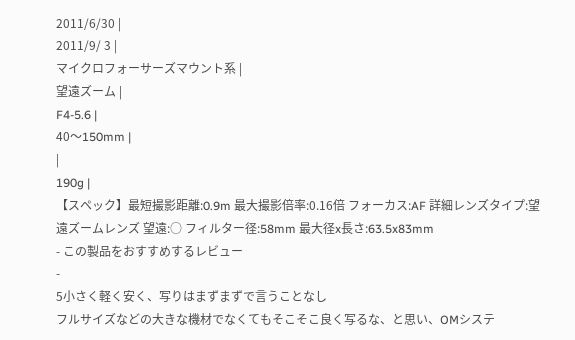2011/6/30 |
2011/9/ 3 |
マイクロフォーサーズマウント系 |
望遠ズーム |
F4-5.6 |
40〜150mm |
|
190g |
【スペック】最短撮影距離:0.9m 最大撮影倍率:0.16倍 フォーカス:AF 詳細レンズタイプ:望遠ズームレンズ 望遠:○ フィルター径:58mm 最大径x長さ:63.5x83mm
- この製品をおすすめするレビュー
-
5小さく軽く安く、写りはまずまずで言うことなし
フルサイズなどの大きな機材でなくてもそこそこ良く写るな、と思い、OMシステ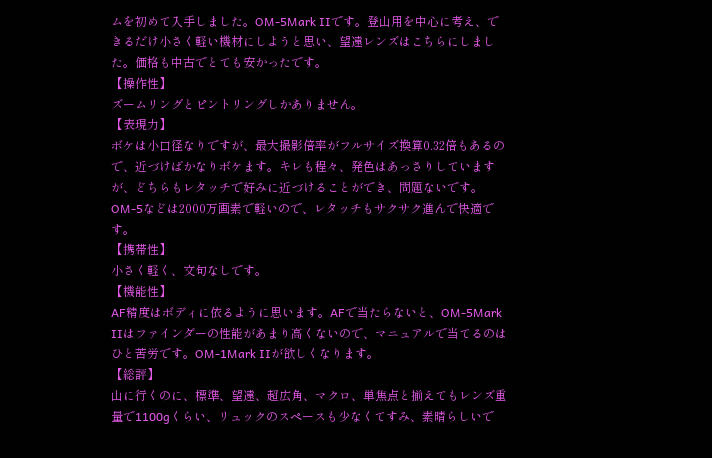ムを初めて入手しました。OM-5Mark IIです。登山用を中心に考え、できるだけ小さく軽い機材にしようと思い、望遠レンズはこちらにしました。価格も中古でとても安かったです。
【操作性】
ズームリングとピントリングしかありません。
【表現力】
ボケは小口径なりですが、最大撮影倍率がフルサイズ換算0.32倍もあるので、近づけばかなりボケます。キレも程々、発色はあっさりしていますが、どちらもレタッチで好みに近づけることができ、問題ないです。OM-5などは2000万画素で軽いので、レタッチもサクサク進んで快適です。
【携帯性】
小さく軽く、文句なしです。
【機能性】
AF精度はボディに依るように思います。AFで当たらないと、OM-5Mark IIはファインダーの性能があまり高くないので、マニュアルで当てるのはひと苦労です。OM-1Mark IIが欲しくなります。
【総評】
山に行くのに、標準、望遠、超広角、マクロ、単焦点と揃えてもレンズ重量で1100gくらい、リュックのスペースも少なくてすみ、素晴らしいで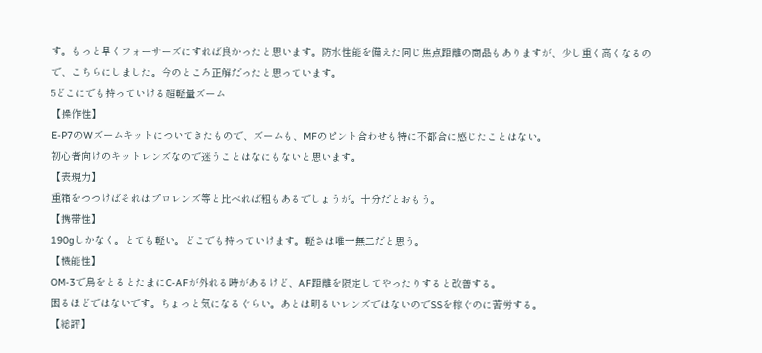す。もっと早くフォーサーズにすれば良かったと思います。防水性能を備えた同じ焦点距離の商品もありますが、少し重く高くなるので、こちらにしました。今のところ正解だったと思っています。
5どこにでも持っていける超軽量ズーム
【操作性】
E-P7のWズームキットについてきたもので、ズームも、MFのピント合わせも特に不都合に感じたことはない。
初心者向けのキットレンズなので迷うことはなにもないと思います。
【表現力】
重箱をつつけばそれはプロレンズ等と比べれば粗もあるでしょうが。十分だとおもう。
【携帯性】
190gしかなく。とても軽い。どこでも持っていけます。軽さは唯一無二だと思う。
【機能性】
OM-3で鳥をとるとたまにC-AFが外れる時があるけど、AF距離を限定してやったりすると改善する。
困るほどではないです。ちょっと気になるぐらい。あとは明るいレンズではないのでSSを稼ぐのに苦労する。
【総評】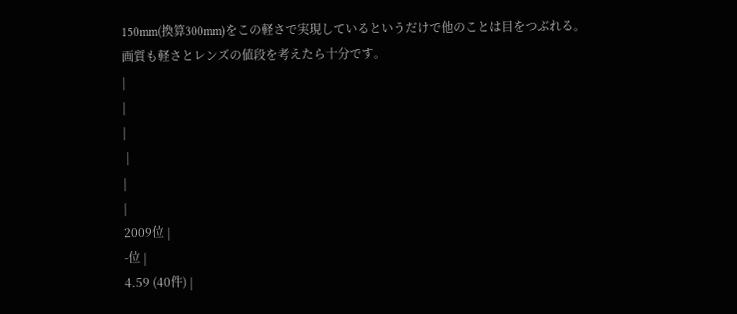150mm(換算300mm)をこの軽さで実現しているというだけで他のことは目をつぶれる。
画質も軽さとレンズの値段を考えたら十分です。
|
|
|
 |
|
|
2009位 |
-位 |
4.59 (40件) |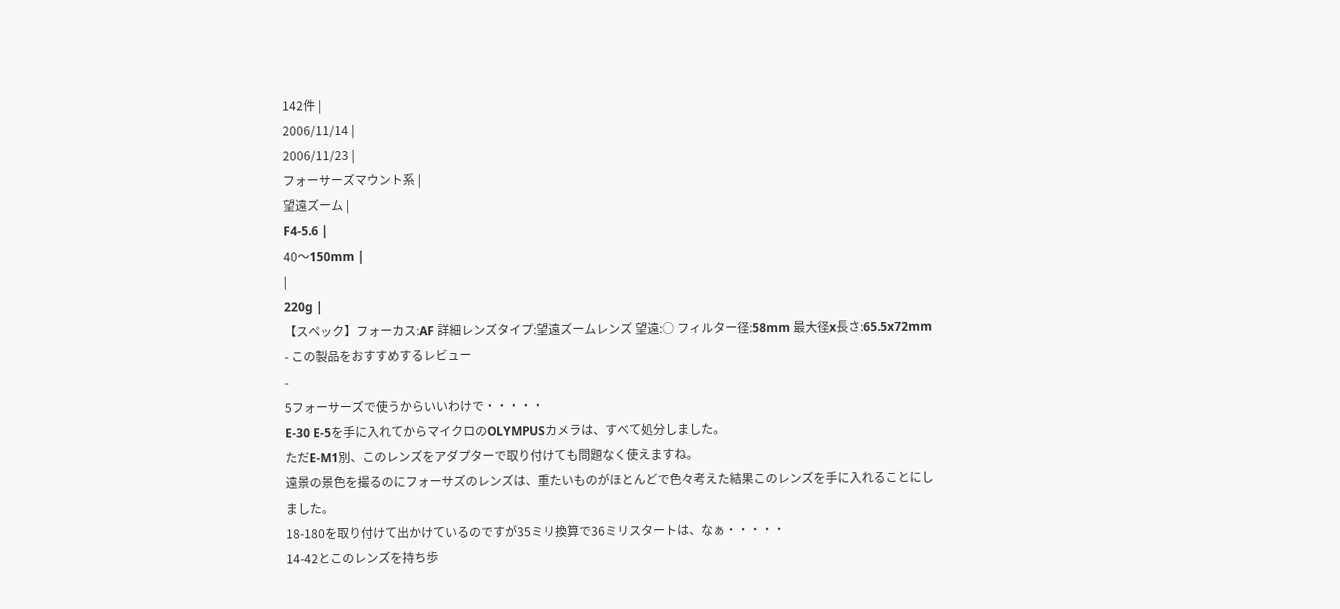142件 |
2006/11/14 |
2006/11/23 |
フォーサーズマウント系 |
望遠ズーム |
F4-5.6 |
40〜150mm |
|
220g |
【スペック】フォーカス:AF 詳細レンズタイプ:望遠ズームレンズ 望遠:○ フィルター径:58mm 最大径x長さ:65.5x72mm
- この製品をおすすめするレビュー
-
5フォーサーズで使うからいいわけで・・・・・
E-30 E-5を手に入れてからマイクロのOLYMPUSカメラは、すべて処分しました。
ただE-M1別、このレンズをアダプターで取り付けても問題なく使えますね。
遠景の景色を撮るのにフォーサズのレンズは、重たいものがほとんどで色々考えた結果このレンズを手に入れることにしました。
18-180を取り付けて出かけているのですが35ミリ換算で36ミリスタートは、なぁ・・・・・
14-42とこのレンズを持ち歩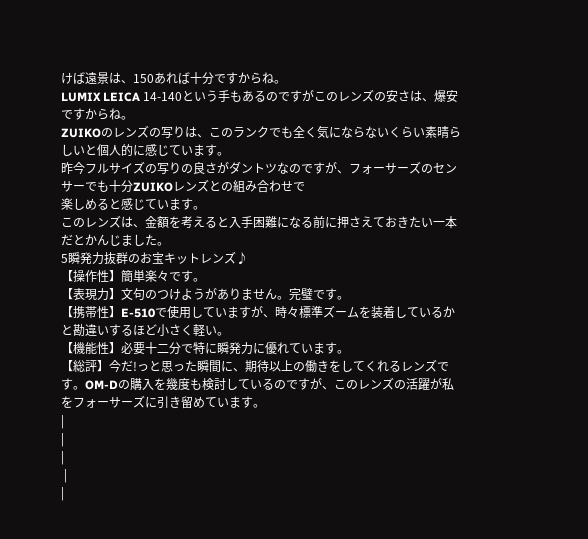けば遠景は、150あれば十分ですからね。
LUMIX LEICA 14-140という手もあるのですがこのレンズの安さは、爆安ですからね。
ZUIKOのレンズの写りは、このランクでも全く気にならないくらい素晴らしいと個人的に感じています。
昨今フルサイズの写りの良さがダントツなのですが、フォーサーズのセンサーでも十分ZUIKOレンズとの組み合わせで
楽しめると感じています。
このレンズは、金額を考えると入手困難になる前に押さえておきたい一本だとかんじました。
5瞬発力抜群のお宝キットレンズ♪
【操作性】簡単楽々です。
【表現力】文句のつけようがありません。完璧です。
【携帯性】E-510で使用していますが、時々標準ズームを装着しているかと勘違いするほど小さく軽い。
【機能性】必要十二分で特に瞬発力に優れています。
【総評】今だ!っと思った瞬間に、期待以上の働きをしてくれるレンズです。OM-Dの購入を幾度も検討しているのですが、このレンズの活躍が私をフォーサーズに引き留めています。
|
|
|
 |
|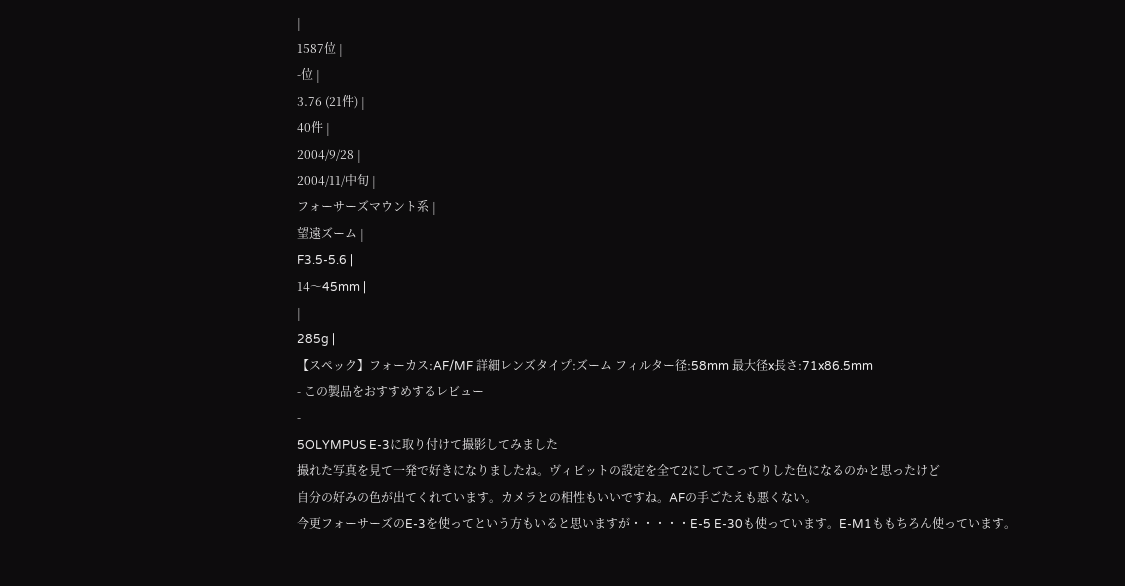|
1587位 |
-位 |
3.76 (21件) |
40件 |
2004/9/28 |
2004/11/中旬 |
フォーサーズマウント系 |
望遠ズーム |
F3.5-5.6 |
14〜45mm |
|
285g |
【スペック】フォーカス:AF/MF 詳細レンズタイプ:ズーム フィルター径:58mm 最大径x長さ:71x86.5mm
- この製品をおすすめするレビュー
-
5OLYMPUS E-3に取り付けて撮影してみました
撮れた写真を見て一発で好きになりましたね。ヴィビットの設定を全て2にしてこってりした色になるのかと思ったけど
自分の好みの色が出てくれています。カメラとの相性もいいですね。AFの手ごたえも悪くない。
今更フォーサーズのE-3を使ってという方もいると思いますが・・・・・E-5 E-30も使っています。E-M1ももちろん使っています。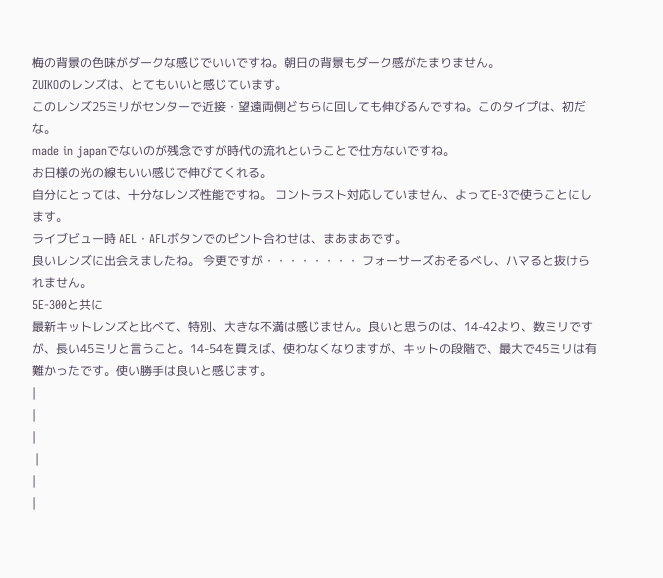梅の背景の色味がダークな感じでいいですね。朝日の背景もダーク感がたまりません。
ZUIKOのレンズは、とてもいいと感じています。
このレンズ25ミリがセンターで近接・望遠両側どちらに回しても伸びるんですね。このタイプは、初だな。
made in japanでないのが残念ですが時代の流れということで仕方ないですね。
お日様の光の線もいい感じで伸びてくれる。
自分にとっては、十分なレンズ性能ですね。 コントラスト対応していません、よってE-3で使うことにします。
ライブビュー時 AEL・AFLボタンでのピント合わせは、まあまあです。
良いレンズに出会えましたね。 今更ですが・・・・・・・・ フォーサーズおそるべし、ハマると抜けられません。
5E-300と共に
最新キットレンズと比べて、特別、大きな不満は感じません。良いと思うのは、14-42より、数ミリですが、長い45ミリと言うこと。14-54を買えば、使わなくなりますが、キットの段階で、最大で45ミリは有難かったです。使い勝手は良いと感じます。
|
|
|
 |
|
|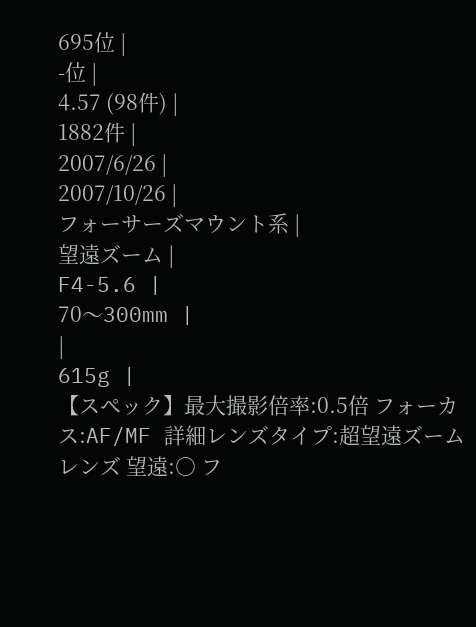695位 |
-位 |
4.57 (98件) |
1882件 |
2007/6/26 |
2007/10/26 |
フォーサーズマウント系 |
望遠ズーム |
F4-5.6 |
70〜300mm |
|
615g |
【スペック】最大撮影倍率:0.5倍 フォーカス:AF/MF 詳細レンズタイプ:超望遠ズームレンズ 望遠:○ フ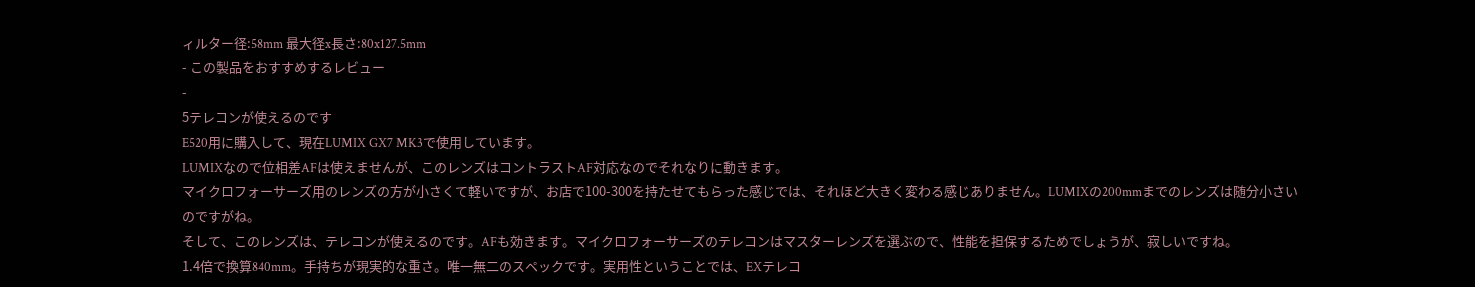ィルター径:58mm 最大径x長さ:80x127.5mm
- この製品をおすすめするレビュー
-
5テレコンが使えるのです
E520用に購入して、現在LUMIX GX7 MK3で使用しています。
LUMIXなので位相差AFは使えませんが、このレンズはコントラストAF対応なのでそれなりに動きます。
マイクロフォーサーズ用のレンズの方が小さくて軽いですが、お店で100-300を持たせてもらった感じでは、それほど大きく変わる感じありません。LUMIXの200mmまでのレンズは随分小さいのですがね。
そして、このレンズは、テレコンが使えるのです。AFも効きます。マイクロフォーサーズのテレコンはマスターレンズを選ぶので、性能を担保するためでしょうが、寂しいですね。
1.4倍で換算840mm。手持ちが現実的な重さ。唯一無二のスペックです。実用性ということでは、EXテレコ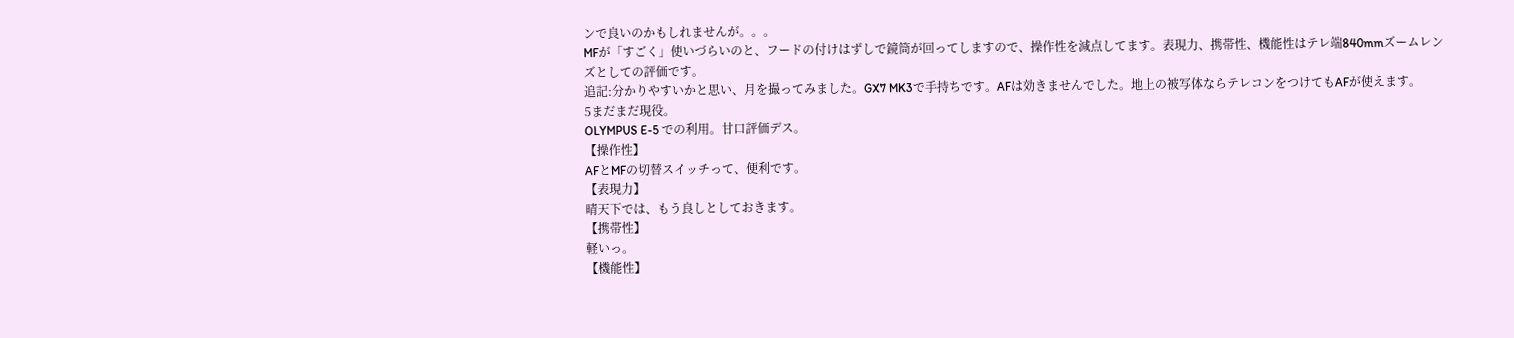ンで良いのかもしれませんが。。。
MFが「すごく」使いづらいのと、フードの付けはずしで鏡筒が回ってしますので、操作性を減点してます。表現力、携帯性、機能性はテレ端840mmズームレンズとしての評価です。
追記:分かりやすいかと思い、月を撮ってみました。GX7 MK3で手持ちです。AFは効きませんでした。地上の被写体ならテレコンをつけてもAFが使えます。
5まだまだ現役。
OLYMPUS E-5 での利用。甘口評価デス。
【操作性】
AFとMFの切替スイッチって、便利です。
【表現力】
晴天下では、もう良しとしておきます。
【携帯性】
軽いっ。
【機能性】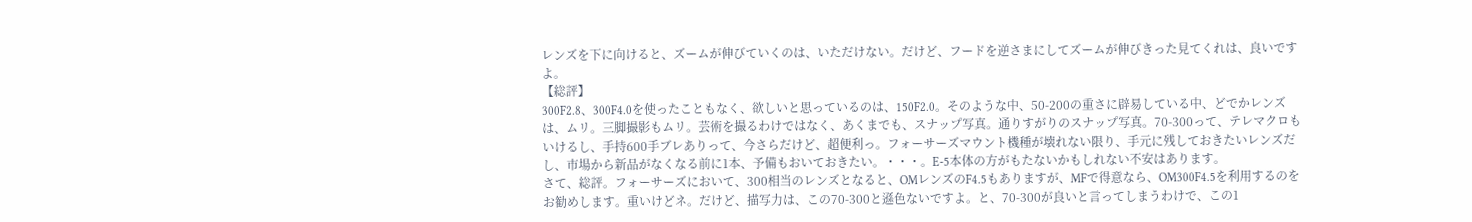レンズを下に向けると、ズームが伸びていくのは、いただけない。だけど、フードを逆さまにしてズームが伸びきった見てくれは、良いですよ。
【総評】
300F2.8、300F4.0を使ったこともなく、欲しいと思っているのは、150F2.0。そのような中、50-200の重さに辟易している中、どでかレンズは、ムリ。三脚撮影もムリ。芸術を撮るわけではなく、あくまでも、スナップ写真。通りすがりのスナップ写真。70-300って、テレマクロもいけるし、手持600手ブレありって、今さらだけど、超便利っ。フォーサーズマウント機種が壊れない限り、手元に残しておきたいレンズだし、市場から新品がなくなる前に1本、予備もおいておきたい。・・・。E-5本体の方がもたないかもしれない不安はあります。
さて、総評。フォーサーズにおいて、300相当のレンズとなると、OMレンズのF4.5もありますが、MFで得意なら、OM300F4.5を利用するのをお勧めします。重いけどネ。だけど、描写力は、この70-300と遜色ないですよ。と、70-300が良いと言ってしまうわけで、この1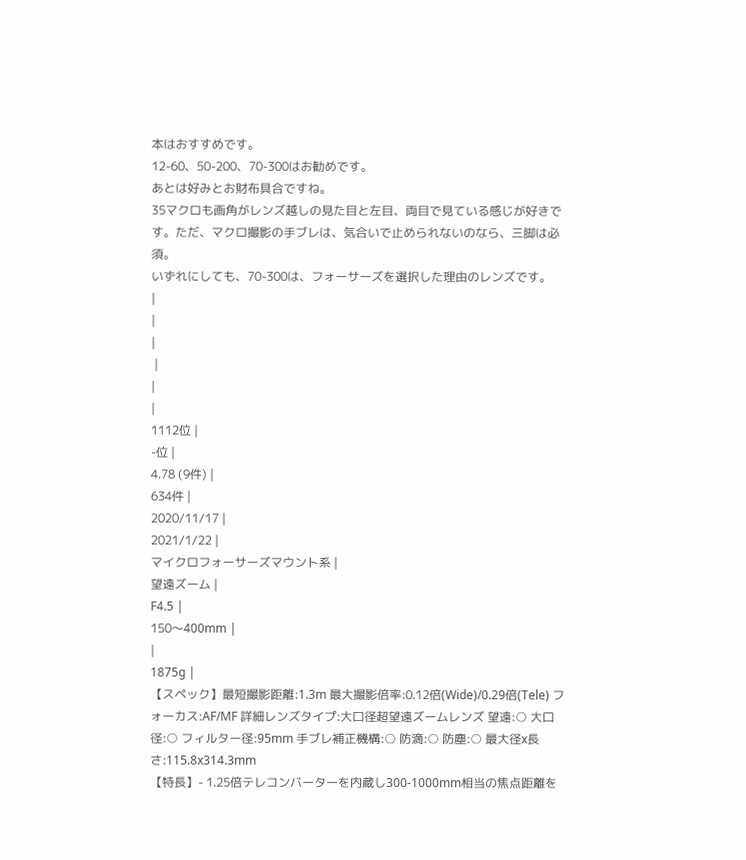本はおすすめです。
12-60、50-200、70-300はお勧めです。
あとは好みとお財布具合ですね。
35マクロも画角がレンズ越しの見た目と左目、両目で見ている感じが好きです。ただ、マクロ撮影の手ブレは、気合いで止められないのなら、三脚は必須。
いずれにしても、70-300は、フォーサーズを選択した理由のレンズです。
|
|
|
 |
|
|
1112位 |
-位 |
4.78 (9件) |
634件 |
2020/11/17 |
2021/1/22 |
マイクロフォーサーズマウント系 |
望遠ズーム |
F4.5 |
150〜400mm |
|
1875g |
【スペック】最短撮影距離:1.3m 最大撮影倍率:0.12倍(Wide)/0.29倍(Tele) フォーカス:AF/MF 詳細レンズタイプ:大口径超望遠ズームレンズ 望遠:○ 大口径:○ フィルター径:95mm 手ブレ補正機構:○ 防滴:○ 防塵:○ 最大径x長さ:115.8x314.3mm
【特長】- 1.25倍テレコンバーターを内蔵し300-1000mm相当の焦点距離を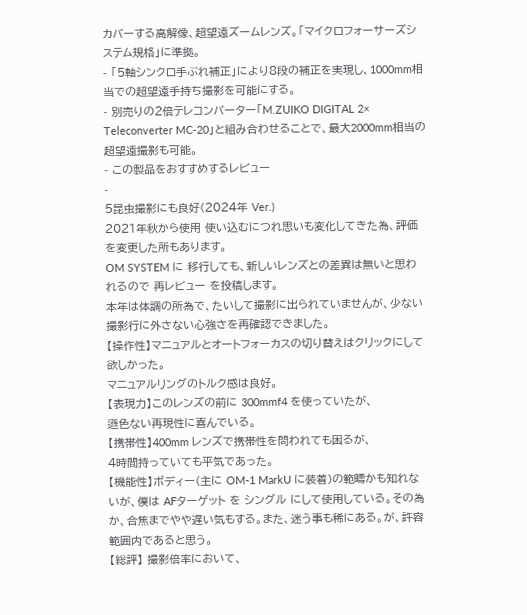カバーする高解像、超望遠ズームレンズ。「マイクロフォーサーズシステム規格」に準拠。
- 「5軸シンクロ手ぶれ補正」により8段の補正を実現し、1000mm相当での超望遠手持ち撮影を可能にする。
- 別売りの2倍テレコンバーター「M.ZUIKO DIGITAL 2× Teleconverter MC-20」と組み合わせることで、最大2000mm相当の超望遠撮影も可能。
- この製品をおすすめするレビュー
-
5昆虫撮影にも良好(2024年 Ver.)
2021年秋から使用 使い込むにつれ思いも変化してきた為、評価を変更した所もあります。
OM SYSTEM に 移行しても、新しいレンズとの差異は無いと思われるので 再レビュー を投稿します。
本年は体調の所為で、たいして撮影に出られていませんが、少ない撮影行に外さない心強さを再確認できました。
【操作性】マニュアルとオートフォーカスの切り替えはクリックにして
欲しかった。
マニュアルリングのトルク感は良好。
【表現力】このレンズの前に 300mmf4 を使っていたが、
遜色ない再現性に喜んでいる。
【携帯性】400mm レンズで携帯性を問われても困るが、
4時間持っていても平気であった。
【機能性】ボディー(主に OM-1 MarkU に装着)の範疇かも知れないが、僕は AFターゲット を シングル にして使用している。その為か、合焦までやや遅い気もする。また、迷う事も稀にある。が、許容範囲内であると思う。
【総評】 撮影倍率において、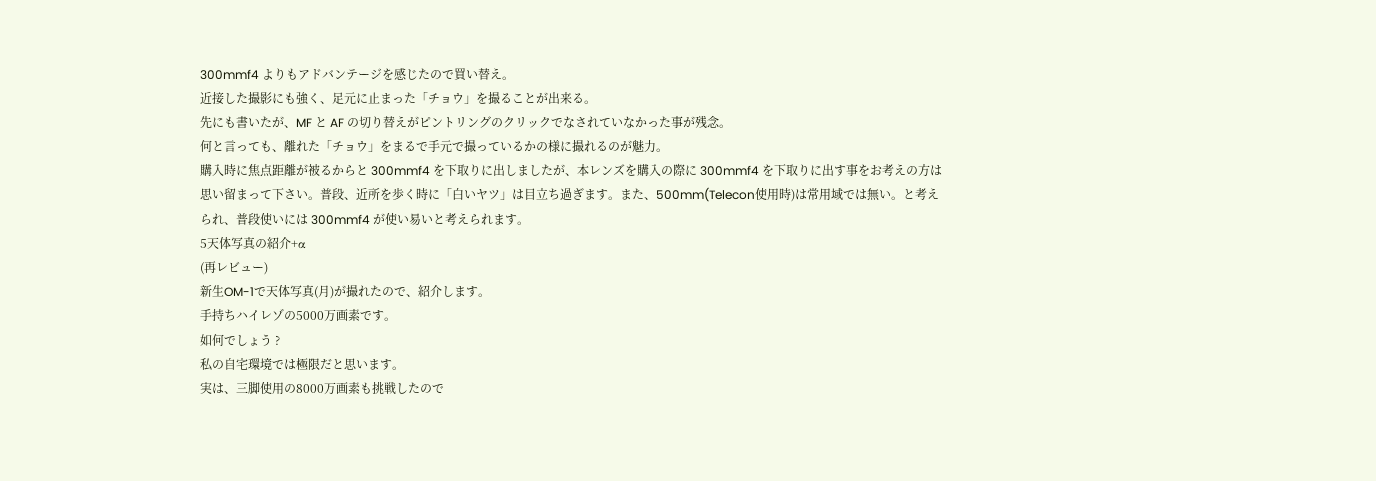300mmf4 よりもアドバンテージを感じたので買い替え。
近接した撮影にも強く、足元に止まった「チョウ」を撮ることが出来る。
先にも書いたが、MF と AF の切り替えがピントリングのクリックでなされていなかった事が残念。
何と言っても、離れた「チョウ」をまるで手元で撮っているかの様に撮れるのが魅力。
購入時に焦点距離が被るからと 300mmf4 を下取りに出しましたが、本レンズを購入の際に 300mmf4 を下取りに出す事をお考えの方は思い留まって下さい。普段、近所を歩く時に「白いヤツ」は目立ち過ぎます。また、500mm(Telecon使用時)は常用域では無い。と考えられ、普段使いには 300mmf4 が使い易いと考えられます。
5天体写真の紹介+α
(再レビュー)
新生OM-1で天体写真(月)が撮れたので、紹介します。
手持ちハイレゾの5000万画素です。
如何でしょう ?
私の自宅環境では極限だと思います。
実は、三脚使用の8000万画素も挑戦したので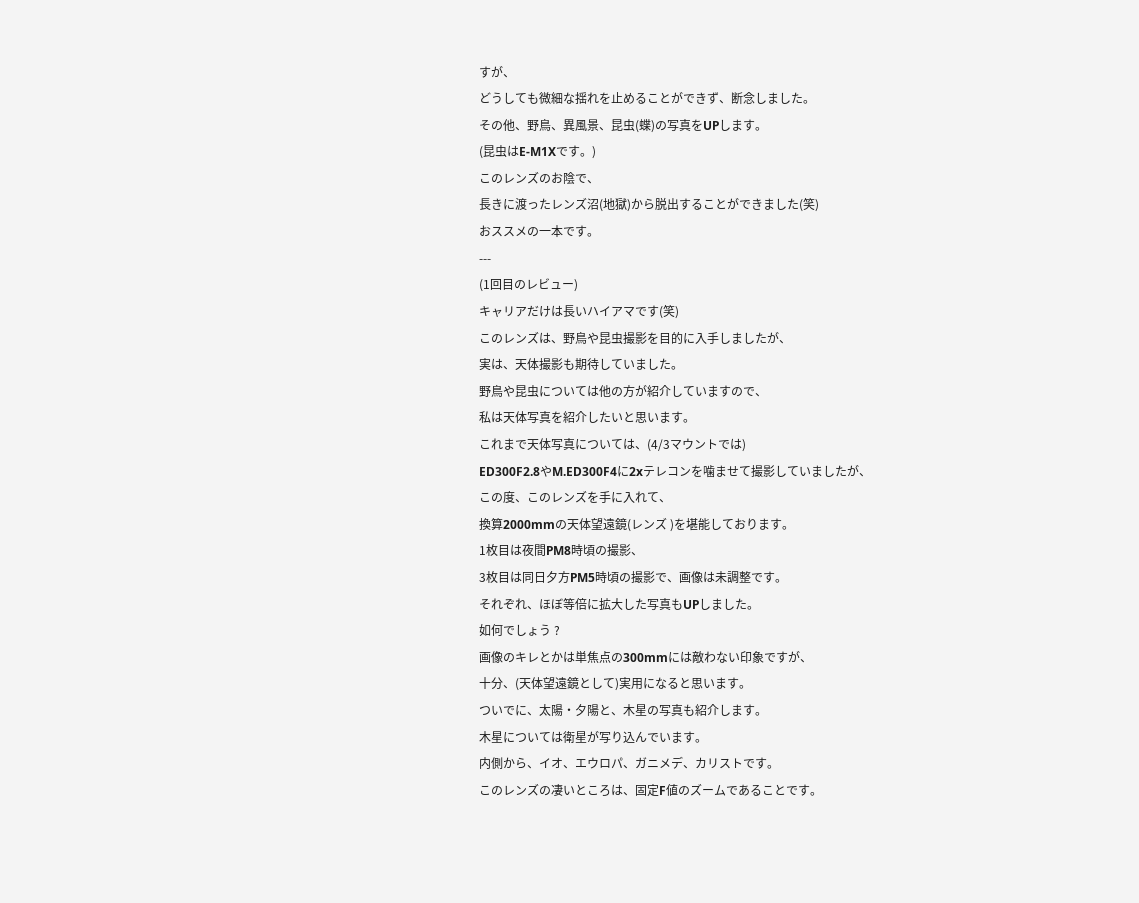すが、
どうしても微細な揺れを止めることができず、断念しました。
その他、野鳥、異風景、昆虫(蝶)の写真をUPします。
(昆虫はE-M1Xです。)
このレンズのお陰で、
長きに渡ったレンズ沼(地獄)から脱出することができました(笑)
おススメの一本です。
---
(1回目のレビュー)
キャリアだけは長いハイアマです(笑)
このレンズは、野鳥や昆虫撮影を目的に入手しましたが、
実は、天体撮影も期待していました。
野鳥や昆虫については他の方が紹介していますので、
私は天体写真を紹介したいと思います。
これまで天体写真については、(4/3マウントでは)
ED300F2.8やM.ED300F4に2xテレコンを噛ませて撮影していましたが、
この度、このレンズを手に入れて、
換算2000mmの天体望遠鏡(レンズ )を堪能しております。
1枚目は夜間PM8時頃の撮影、
3枚目は同日夕方PM5時頃の撮影で、画像は未調整です。
それぞれ、ほぼ等倍に拡大した写真もUPしました。
如何でしょう ?
画像のキレとかは単焦点の300mmには敵わない印象ですが、
十分、(天体望遠鏡として)実用になると思います。
ついでに、太陽・夕陽と、木星の写真も紹介します。
木星については衛星が写り込んでいます。
内側から、イオ、エウロパ、ガニメデ、カリストです。
このレンズの凄いところは、固定F値のズームであることです。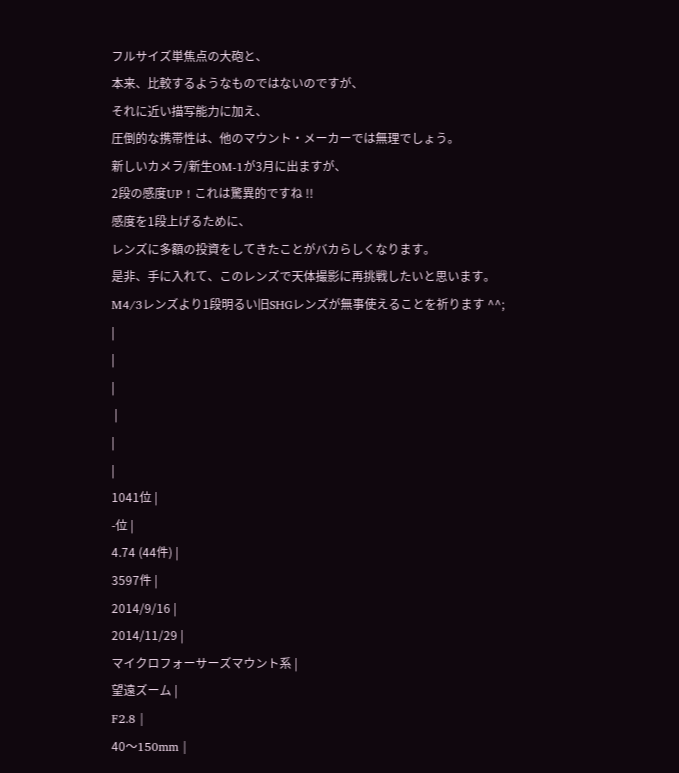フルサイズ単焦点の大砲と、
本来、比較するようなものではないのですが、
それに近い描写能力に加え、
圧倒的な携帯性は、他のマウント・メーカーでは無理でしょう。
新しいカメラ/新生OM-1が3月に出ますが、
2段の感度UP ! これは驚異的ですね !!
感度を1段上げるために、
レンズに多額の投資をしてきたことがバカらしくなります。
是非、手に入れて、このレンズで天体撮影に再挑戦したいと思います。
M4/3レンズより1段明るい旧SHGレンズが無事使えることを祈ります ^^;
|
|
|
 |
|
|
1041位 |
-位 |
4.74 (44件) |
3597件 |
2014/9/16 |
2014/11/29 |
マイクロフォーサーズマウント系 |
望遠ズーム |
F2.8 |
40〜150mm |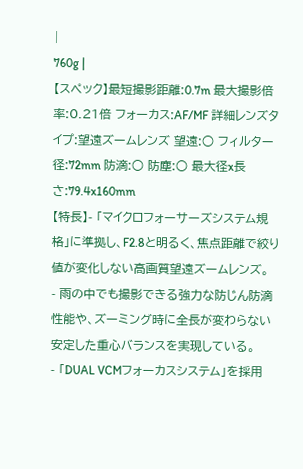|
760g |
【スペック】最短撮影距離:0.7m 最大撮影倍率:0.21倍 フォーカス:AF/MF 詳細レンズタイプ:望遠ズームレンズ 望遠:○ フィルター径:72mm 防滴:○ 防塵:○ 最大径x長さ:79.4x160mm
【特長】- 「マイクロフォーサーズシステム規格」に準拠し、F2.8と明るく、焦点距離で絞り値が変化しない高画質望遠ズームレンズ。
- 雨の中でも撮影できる強力な防じん防滴性能や、ズーミング時に全長が変わらない安定した重心バランスを実現している。
- 「DUAL VCMフォーカスシステム」を採用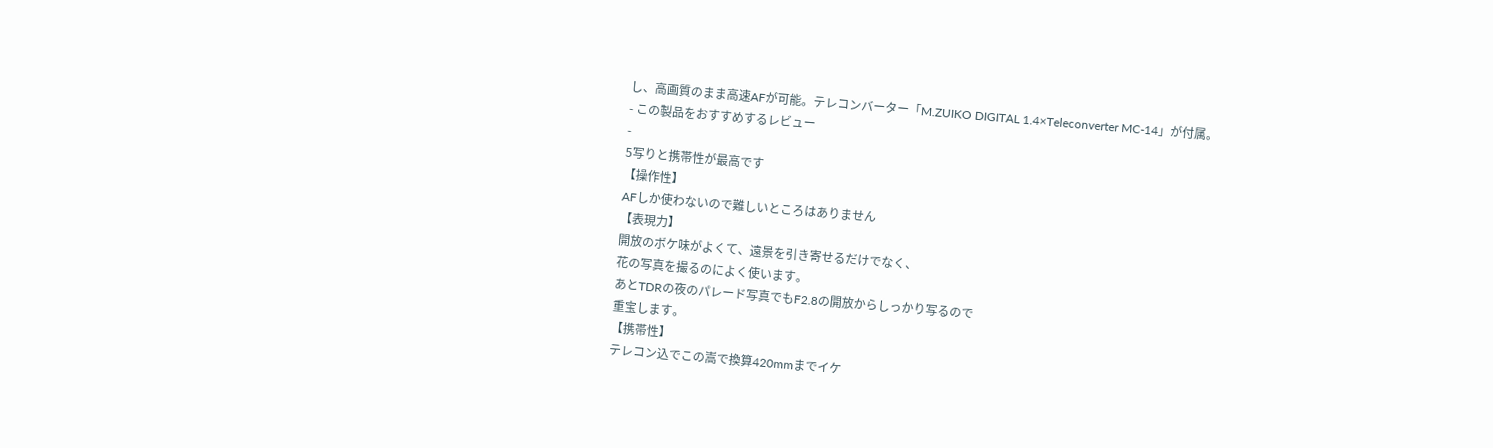し、高画質のまま高速AFが可能。テレコンバーター「M.ZUIKO DIGITAL 1.4×Teleconverter MC-14」が付属。
- この製品をおすすめするレビュー
-
5写りと携帯性が最高です
【操作性】
AFしか使わないので難しいところはありません
【表現力】
開放のボケ味がよくて、遠景を引き寄せるだけでなく、
花の写真を撮るのによく使います。
あとTDRの夜のパレード写真でもF2.8の開放からしっかり写るので
重宝します。
【携帯性】
テレコン込でこの嵩で換算420mmまでイケ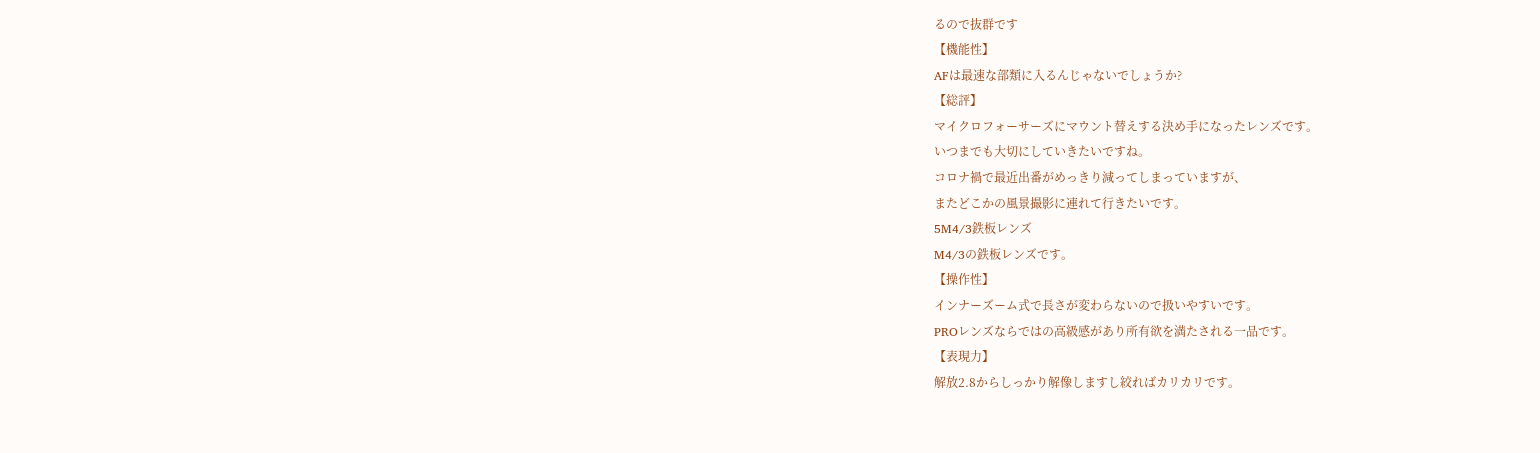るので抜群です
【機能性】
AFは最速な部類に入るんじゃないでしょうか?
【総評】
マイクロフォーサーズにマウント替えする決め手になったレンズです。
いつまでも大切にしていきたいですね。
コロナ禍で最近出番がめっきり減ってしまっていますが、
またどこかの風景撮影に連れて行きたいです。
5M4/3鉄板レンズ
M4/3の鉄板レンズです。
【操作性】
インナーズーム式で長さが変わらないので扱いやすいです。
PROレンズならではの高級感があり所有欲を満たされる一品です。
【表現力】
解放2.8からしっかり解像しますし絞ればカリカリです。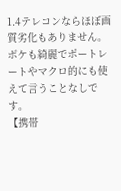1.4テレコンならほぼ画質劣化もありません。
ボケも綺麗でポートレートやマクロ的にも使えて言うことなしです。
【携帯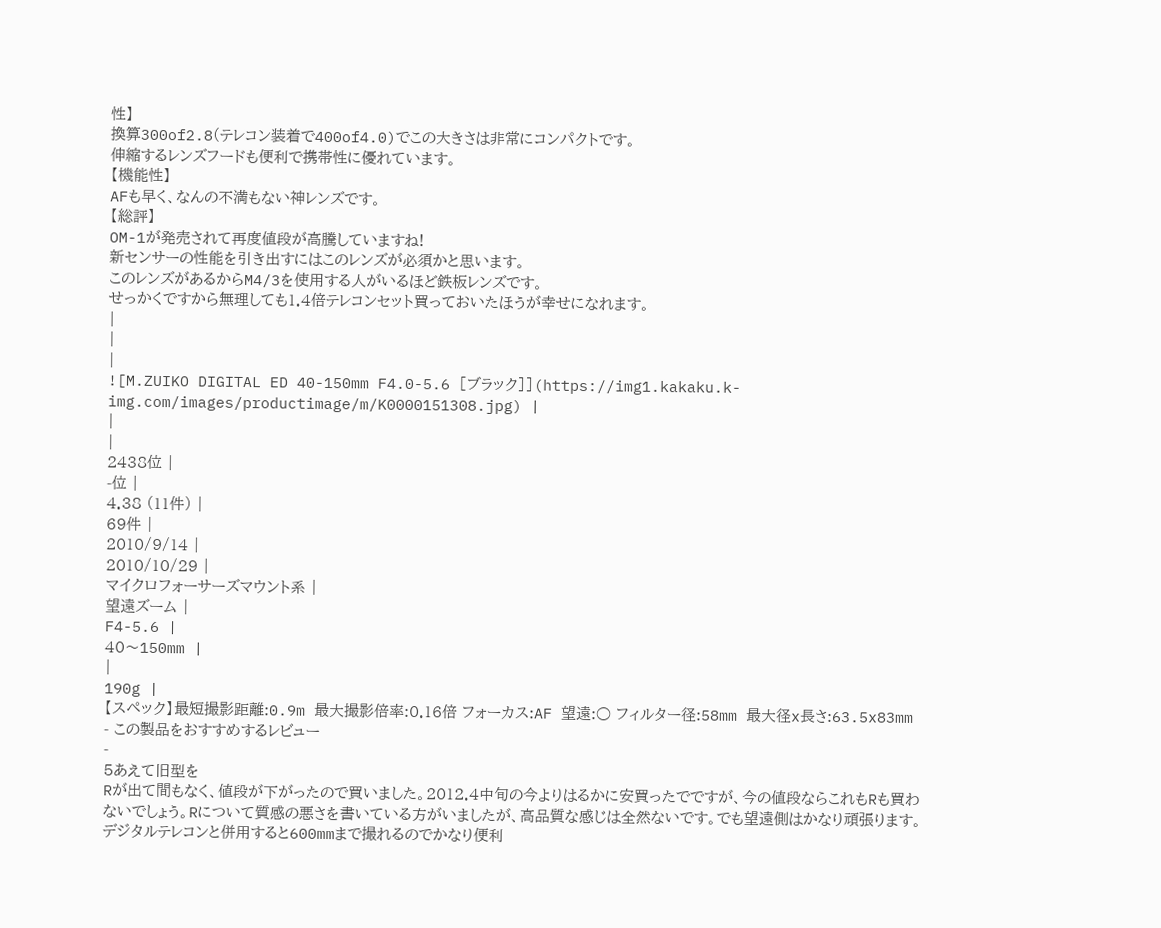性】
換算300of2.8(テレコン装着で400of4.0)でこの大きさは非常にコンパクトです。
伸縮するレンズフードも便利で携帯性に優れています。
【機能性】
AFも早く、なんの不満もない神レンズです。
【総評】
OM-1が発売されて再度値段が高騰していますね!
新センサーの性能を引き出すにはこのレンズが必須かと思います。
このレンズがあるからM4/3を使用する人がいるほど鉄板レンズです。
せっかくですから無理しても1.4倍テレコンセット買っておいたほうが幸せになれます。
|
|
|
![M.ZUIKO DIGITAL ED 40-150mm F4.0-5.6 [ブラック]](https://img1.kakaku.k-img.com/images/productimage/m/K0000151308.jpg) |
|
|
2438位 |
-位 |
4.38 (11件) |
69件 |
2010/9/14 |
2010/10/29 |
マイクロフォーサーズマウント系 |
望遠ズーム |
F4-5.6 |
40〜150mm |
|
190g |
【スペック】最短撮影距離:0.9m 最大撮影倍率:0.16倍 フォーカス:AF 望遠:○ フィルター径:58mm 最大径x長さ:63.5x83mm
- この製品をおすすめするレビュー
-
5あえて旧型を
Rが出て間もなく、値段が下がったので買いました。2012.4中旬の今よりはるかに安買ったでですが、今の値段ならこれもRも買わないでしょう。Rについて質感の悪さを書いている方がいましたが、高品質な感じは全然ないです。でも望遠側はかなり頑張ります。デジタルテレコンと併用すると600mmまで撮れるのでかなり便利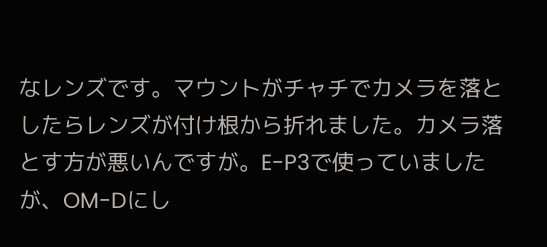なレンズです。マウントがチャチでカメラを落としたらレンズが付け根から折れました。カメラ落とす方が悪いんですが。E-P3で使っていましたが、OM-Dにし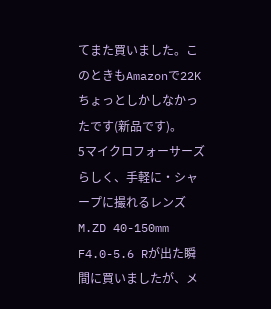てまた買いました。このときもAmazonで22Kちょっとしかしなかったです(新品です)。
5マイクロフォーサーズらしく、手軽に・シャープに撮れるレンズ
M.ZD 40-150mm F4.0-5.6 Rが出た瞬間に買いましたが、メ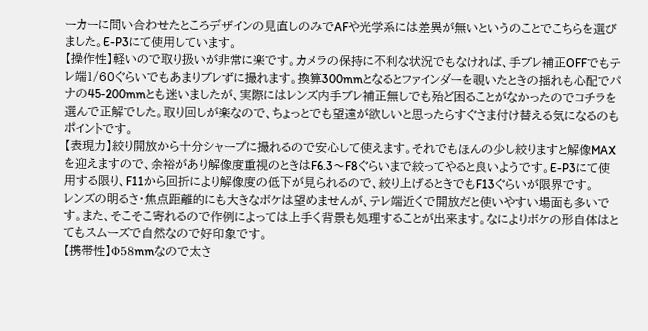ーカーに問い合わせたところデザインの見直しのみでAFや光学系には差異が無いというのことでこちらを選びました。E-P3にて使用しています。
【操作性】軽いので取り扱いが非常に楽です。カメラの保持に不利な状況でもなければ、手ブレ補正OFFでもテレ端1/60ぐらいでもあまりブレずに撮れます。換算300mmとなるとファインダーを覗いたときの揺れも心配でパナの45-200mmとも迷いましたが、実際にはレンズ内手ブレ補正無しでも殆ど困ることがなかったのでコチラを選んで正解でした。取り回しが楽なので、ちょっとでも望遠が欲しいと思ったらすぐさま付け替える気になるのもポイントです。
【表現力】絞り開放から十分シャープに撮れるので安心して使えます。それでもほんの少し絞りますと解像MAXを迎えますので、余裕があり解像度重視のときはF6.3〜F8ぐらいまで絞ってやると良いようです。E-P3にて使用する限り、F11から回折により解像度の低下が見られるので、絞り上げるときでもF13ぐらいが限界です。
レンズの明るさ・焦点距離的にも大きなボケは望めませんが、テレ端近くで開放だと使いやすい場面も多いです。また、そこそこ寄れるので作例によっては上手く背景も処理することが出来ます。なによりボケの形自体はとてもスムーズで自然なので好印象です。
【携帯性】Φ58mmなので太さ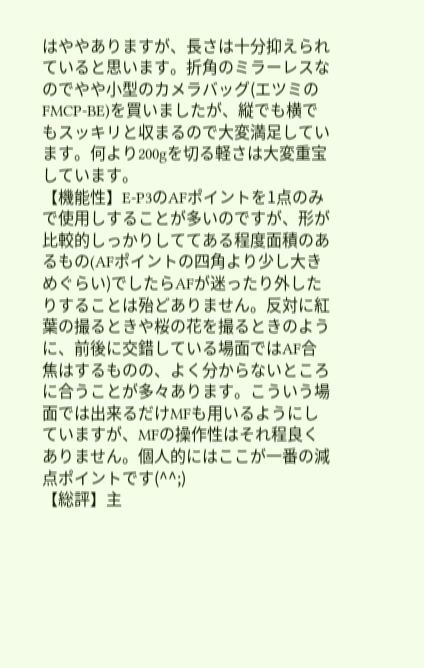はややありますが、長さは十分抑えられていると思います。折角のミラーレスなのでやや小型のカメラバッグ(エツミのFMCP-BE)を買いましたが、縦でも横でもスッキリと収まるので大変満足しています。何より200gを切る軽さは大変重宝しています。
【機能性】E-P3のAFポイントを1点のみで使用しすることが多いのですが、形が比較的しっかりしててある程度面積のあるもの(AFポイントの四角より少し大きめぐらい)でしたらAFが迷ったり外したりすることは殆どありません。反対に紅葉の撮るときや桜の花を撮るときのように、前後に交錯している場面ではAF合焦はするものの、よく分からないところに合うことが多々あります。こういう場面では出来るだけMFも用いるようにしていますが、MFの操作性はそれ程良くありません。個人的にはここが一番の減点ポイントです(^^;)
【総評】主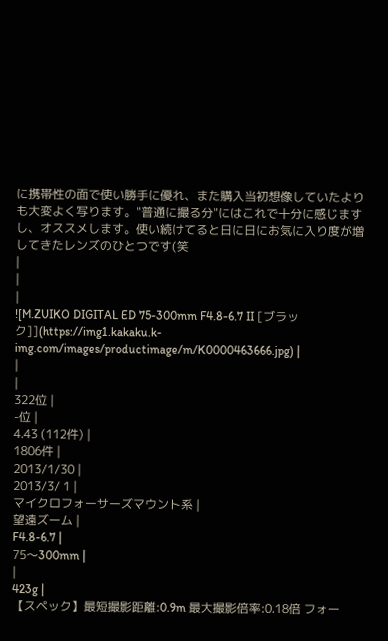に携帯性の面で使い勝手に優れ、また購入当初想像していたよりも大変よく写ります。"普通に撮る分"にはこれで十分に感じますし、オススメします。使い続けてると日に日にお気に入り度が増してきたレンズのひとつです(笑
|
|
|
![M.ZUIKO DIGITAL ED 75-300mm F4.8-6.7 II [ブラック]](https://img1.kakaku.k-img.com/images/productimage/m/K0000463666.jpg) |
|
|
322位 |
-位 |
4.43 (112件) |
1806件 |
2013/1/30 |
2013/3/ 1 |
マイクロフォーサーズマウント系 |
望遠ズーム |
F4.8-6.7 |
75〜300mm |
|
423g |
【スペック】最短撮影距離:0.9m 最大撮影倍率:0.18倍 フォー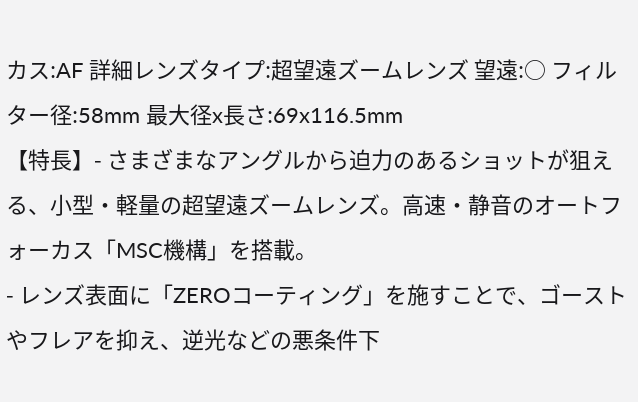カス:AF 詳細レンズタイプ:超望遠ズームレンズ 望遠:○ フィルター径:58mm 最大径x長さ:69x116.5mm
【特長】- さまざまなアングルから迫力のあるショットが狙える、小型・軽量の超望遠ズームレンズ。高速・静音のオートフォーカス「MSC機構」を搭載。
- レンズ表面に「ZEROコーティング」を施すことで、ゴーストやフレアを抑え、逆光などの悪条件下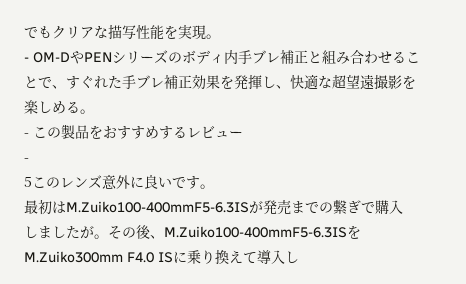でもクリアな描写性能を実現。
- OM-DやPENシリーズのボディ内手ブレ補正と組み合わせることで、すぐれた手ブレ補正効果を発揮し、快適な超望遠撮影を楽しめる。
- この製品をおすすめするレビュー
-
5このレンズ意外に良いです。
最初はM.Zuiko100-400mmF5-6.3ISが発売までの繋ぎで購入
しましたが。その後、M.Zuiko100-400mmF5-6.3ISを
M.Zuiko300mm F4.0 ISに乗り換えて導入し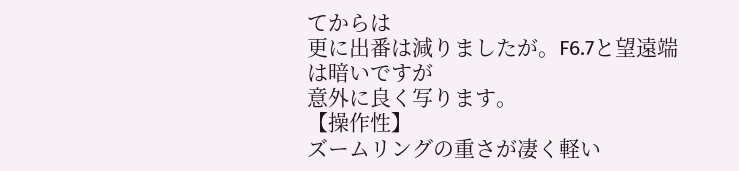てからは
更に出番は減りましたが。F6.7と望遠端は暗いですが
意外に良く写ります。
【操作性】
ズームリングの重さが凄く軽い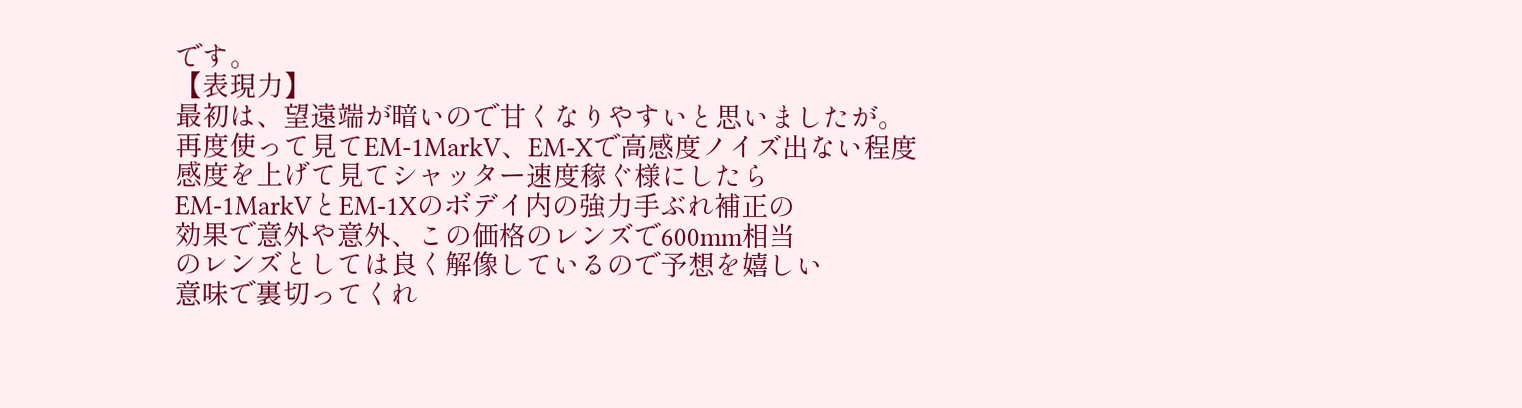です。
【表現力】
最初は、望遠端が暗いので甘くなりやすいと思いましたが。
再度使って見てEM-1MarkV、EM-Xで高感度ノイズ出ない程度
感度を上げて見てシャッター速度稼ぐ様にしたら
EM-1MarkVとEM-1Xのボデイ内の強力手ぶれ補正の
効果で意外や意外、この価格のレンズで600mm相当
のレンズとしては良く解像しているので予想を嬉しい
意味で裏切ってくれ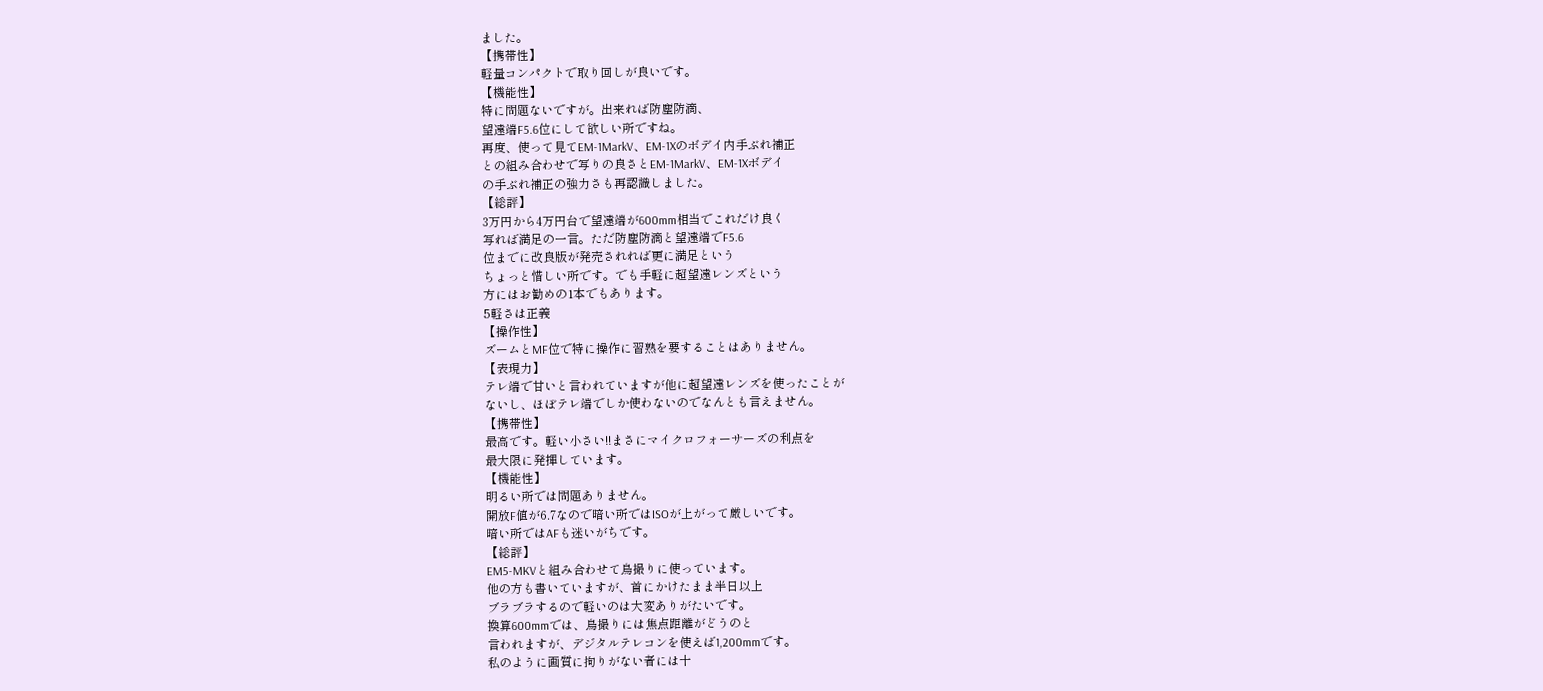ました。
【携帯性】
軽量コンパクトで取り回しが良いです。
【機能性】
特に問題ないですが。出来れば防塵防滴、
望遠端F5.6位にして欲しい所ですね。
再度、使って見てEM-1MarkV、EM-1Xのボデイ内手ぶれ補正
との組み合わせで写りの良さとEM-1MarkV、EM-1Xボデイ
の手ぶれ補正の強力さも再認識しました。
【総評】
3万円から4万円台で望遠端が600mm相当でこれだけ良く
写れば満足の一言。ただ防塵防滴と望遠端でF5.6
位までに改良版が発売されれば更に満足という
ちょっと惜しい所です。でも手軽に超望遠レンズという
方にはお勧めの1本でもあります。
5軽さは正義
【操作性】
ズームとMF位で特に操作に習熟を要することはありません。
【表現力】
テレ端で甘いと言われていますが他に超望遠レンズを使ったことが
ないし、ほぼテレ端でしか使わないのでなんとも言えません。
【携帯性】
最高です。軽い小さい!!まさにマイクロフォーサーズの利点を
最大限に発揮しています。
【機能性】
明るい所では問題ありません。
開放F値が6.7なので暗い所ではISOが上がって厳しいです。
暗い所ではAFも迷いがちです。
【総評】
EM5-MKVと組み合わせて鳥撮りに使っています。
他の方も書いていますが、首にかけたまま半日以上
ブラブラするので軽いのは大変ありがたいです。
換算600mmでは、鳥撮りには焦点距離がどうのと
言われますが、デジタルテレコンを使えば1,200mmです。
私のように画質に拘りがない者には十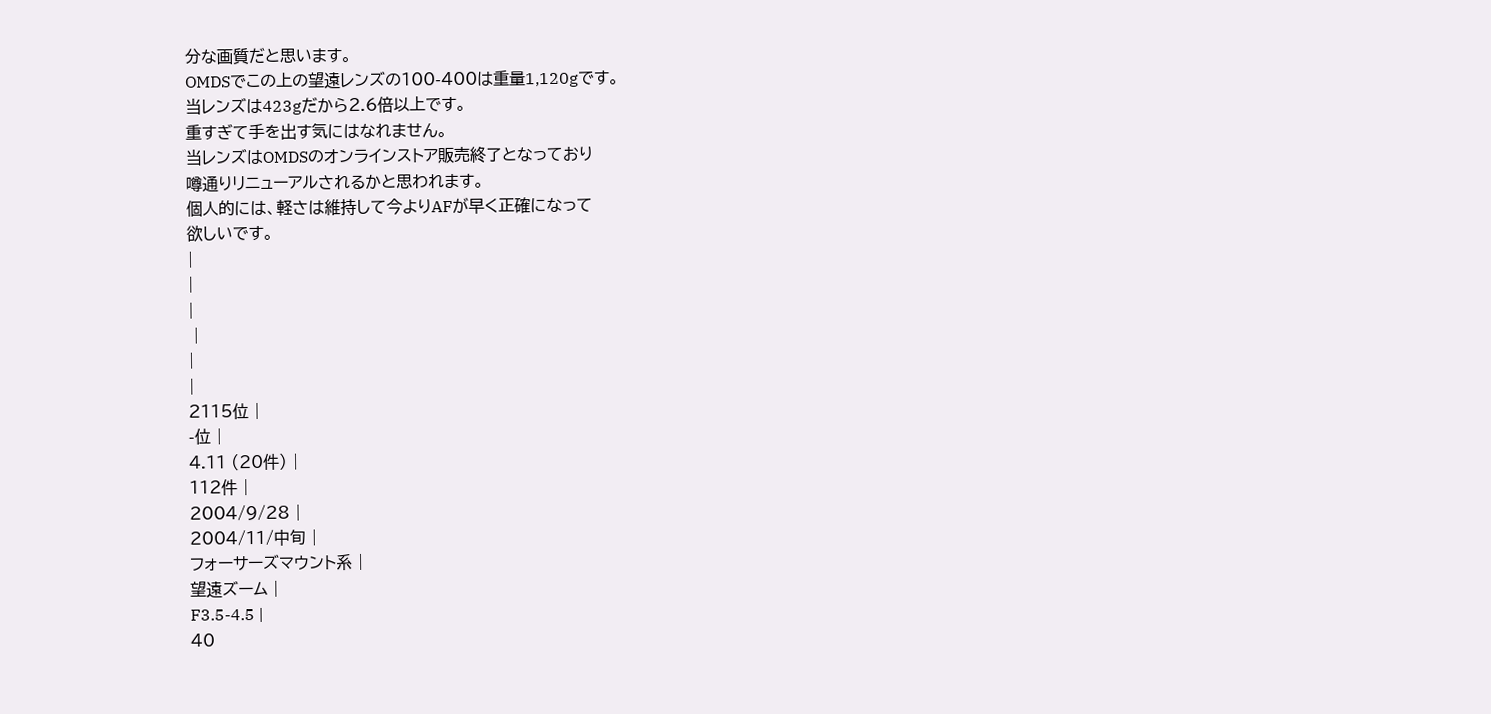分な画質だと思います。
OMDSでこの上の望遠レンズの100-400は重量1,120gです。
当レンズは423gだから2.6倍以上です。
重すぎて手を出す気にはなれません。
当レンズはOMDSのオンラインストア販売終了となっており
噂通りリニューアルされるかと思われます。
個人的には、軽さは維持して今よりAFが早く正確になって
欲しいです。
|
|
|
 |
|
|
2115位 |
-位 |
4.11 (20件) |
112件 |
2004/9/28 |
2004/11/中旬 |
フォーサーズマウント系 |
望遠ズーム |
F3.5-4.5 |
40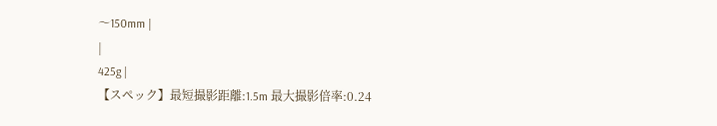〜150mm |
|
425g |
【スペック】最短撮影距離:1.5m 最大撮影倍率:0.24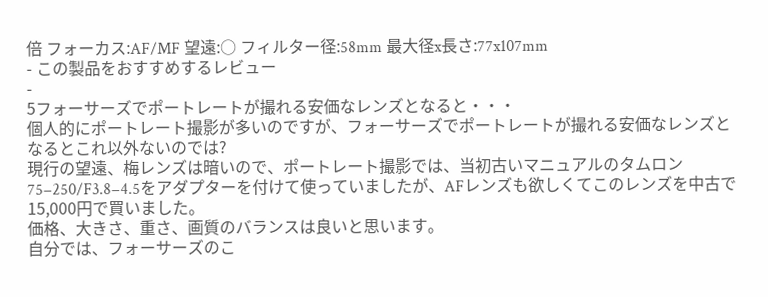倍 フォーカス:AF/MF 望遠:○ フィルター径:58mm 最大径x長さ:77x107mm
- この製品をおすすめするレビュー
-
5フォーサーズでポートレートが撮れる安価なレンズとなると・・・
個人的にポートレート撮影が多いのですが、フォーサーズでポートレートが撮れる安価なレンズとなるとこれ以外ないのでは?
現行の望遠、梅レンズは暗いので、ポートレート撮影では、当初古いマニュアルのタムロン75−250/F3.8−4.5をアダプターを付けて使っていましたが、AFレンズも欲しくてこのレンズを中古で15,000円で買いました。
価格、大きさ、重さ、画質のバランスは良いと思います。
自分では、フォーサーズのこ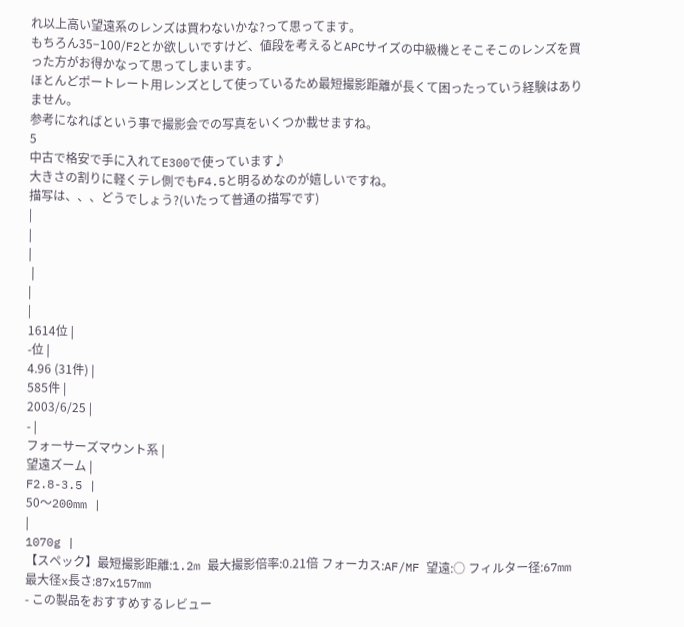れ以上高い望遠系のレンズは買わないかな?って思ってます。
もちろん35−100/F2とか欲しいですけど、値段を考えるとAPCサイズの中級機とそこそこのレンズを買った方がお得かなって思ってしまいます。
ほとんどポートレート用レンズとして使っているため最短撮影距離が長くて困ったっていう経験はありません。
参考になればという事で撮影会での写真をいくつか載せますね。
5
中古で格安で手に入れてE300で使っています♪
大きさの割りに軽くテレ側でもF4.5と明るめなのが嬉しいですね。
描写は、、、どうでしょう?(いたって普通の描写です)
|
|
|
 |
|
|
1614位 |
-位 |
4.96 (31件) |
585件 |
2003/6/25 |
- |
フォーサーズマウント系 |
望遠ズーム |
F2.8-3.5 |
50〜200mm |
|
1070g |
【スペック】最短撮影距離:1.2m 最大撮影倍率:0.21倍 フォーカス:AF/MF 望遠:○ フィルター径:67mm 最大径x長さ:87x157mm
- この製品をおすすめするレビュー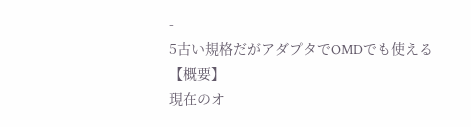-
5古い規格だがアダプタでOMDでも使える
【概要】
現在のオ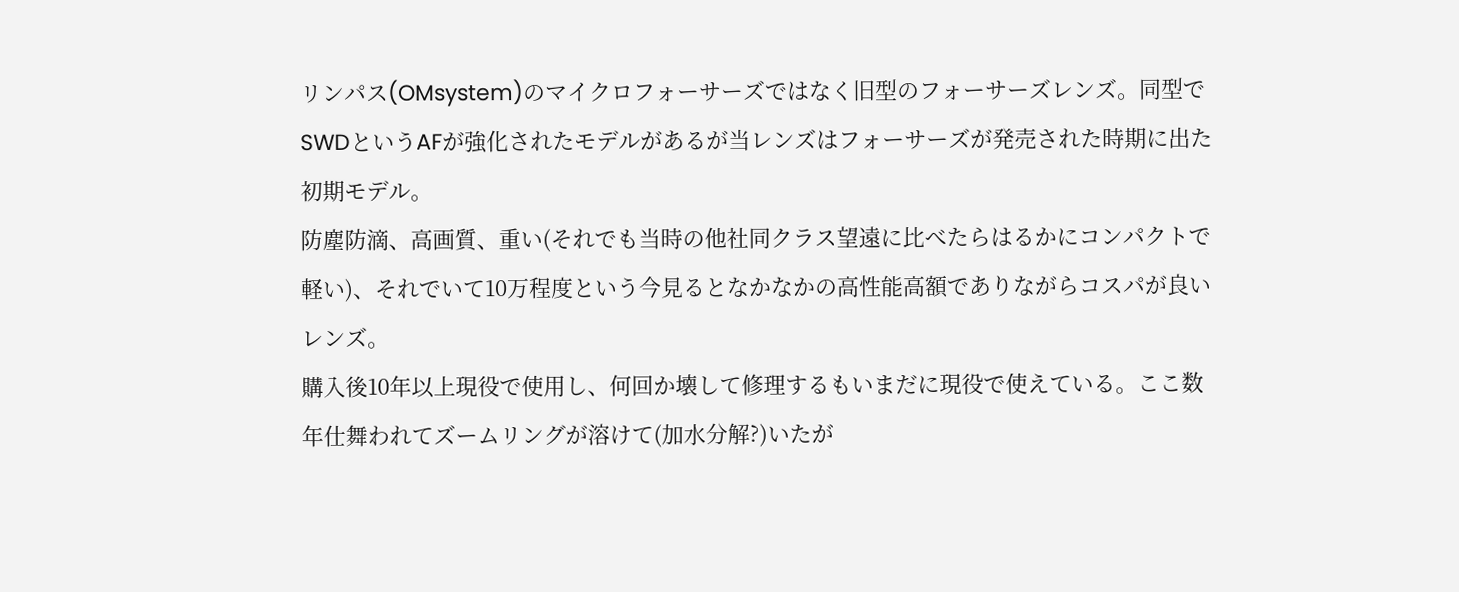リンパス(OMsystem)のマイクロフォーサーズではなく旧型のフォーサーズレンズ。同型でSWDというAFが強化されたモデルがあるが当レンズはフォーサーズが発売された時期に出た初期モデル。
防塵防滴、高画質、重い(それでも当時の他社同クラス望遠に比べたらはるかにコンパクトで軽い)、それでいて10万程度という今見るとなかなかの高性能高額でありながらコスパが良いレンズ。
購入後10年以上現役で使用し、何回か壊して修理するもいまだに現役で使えている。ここ数年仕舞われてズームリングが溶けて(加水分解?)いたが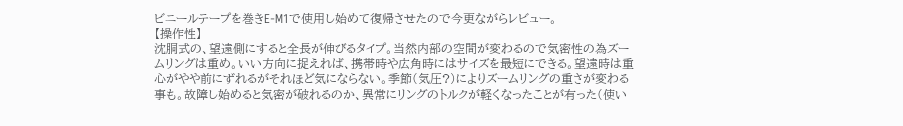ビニールテープを巻きE-M1で使用し始めて復帰させたので今更ながらレビュー。
【操作性】
沈胴式の、望遠側にすると全長が伸びるタイプ。当然内部の空間が変わるので気密性の為ズームリングは重め。いい方向に捉えれば、携帯時や広角時にはサイズを最短にできる。望遠時は重心がやや前にずれるがそれほど気にならない。季節(気圧?)によりズームリングの重さが変わる事も。故障し始めると気密が破れるのか、異常にリングのトルクが軽くなったことが有った(使い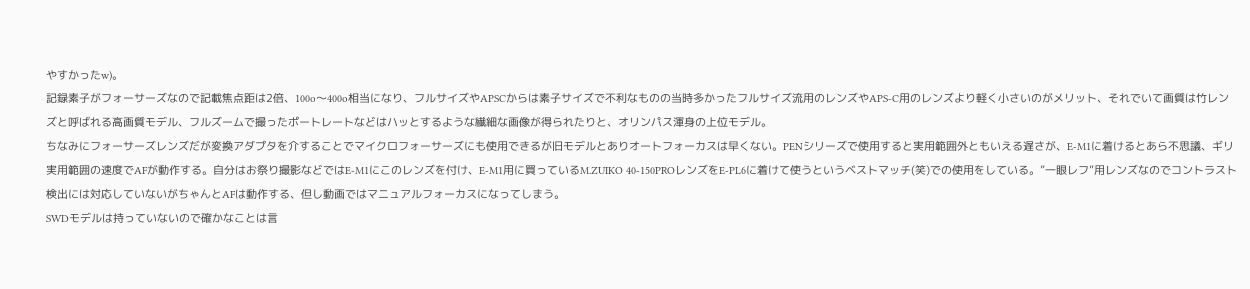やすかったw)。
記録素子がフォーサーズなので記載焦点距は2倍、100o〜400o相当になり、フルサイズやAPSCからは素子サイズで不利なものの当時多かったフルサイズ流用のレンズやAPS-C用のレンズより軽く小さいのがメリット、それでいて画質は竹レンズと呼ばれる高画質モデル、フルズームで撮ったポートレートなどはハッとするような繊細な画像が得られたりと、オリンパス渾身の上位モデル。
ちなみにフォーサーズレンズだが変換アダプタを介することでマイクロフォーサーズにも使用できるが旧モデルとありオートフォーカスは早くない。PENシリーズで使用すると実用範囲外ともいえる遅さが、E-M1に着けるとあら不思議、ギリ実用範囲の速度でAFが動作する。自分はお祭り撮影などではE-M1にこのレンズを付け、E-M1用に買っているM.ZUIKO 40-150PROレンズをE-PL6に着けて使うというベストマッチ(笑)での使用をしている。”一眼レフ”用レンズなのでコントラスト検出には対応していないがちゃんとAFは動作する、但し動画ではマニュアルフォーカスになってしまう。
SWDモデルは持っていないので確かなことは言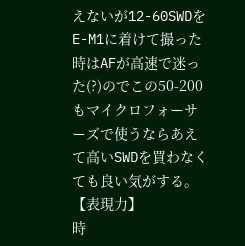えないが12-60SWDをE-M1に着けて撮った時はAFが高速で迷った(?)のでこの50-200もマイクロフォーサーズで使うならあえて高いSWDを買わなくても良い気がする。
【表現力】
時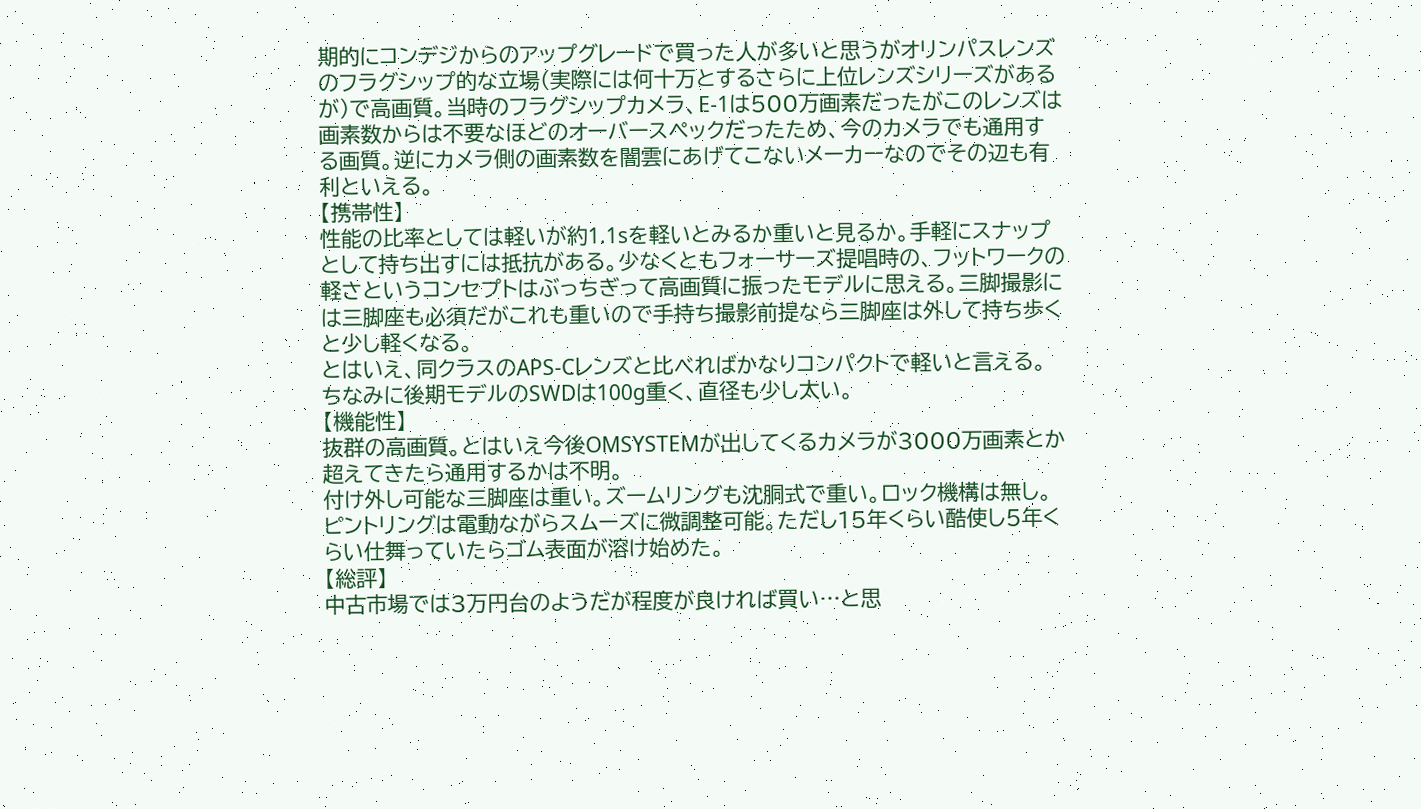期的にコンデジからのアップグレードで買った人が多いと思うがオリンパスレンズのフラグシップ的な立場(実際には何十万とするさらに上位レンズシリーズがあるが)で高画質。当時のフラグシップカメラ、E-1は500万画素だったがこのレンズは画素数からは不要なほどのオーバースペックだったため、今のカメラでも通用する画質。逆にカメラ側の画素数を闇雲にあげてこないメーカーなのでその辺も有利といえる。
【携帯性】
性能の比率としては軽いが約1.1sを軽いとみるか重いと見るか。手軽にスナップとして持ち出すには抵抗がある。少なくともフォーサーズ提唱時の、フットワークの軽さというコンセプトはぶっちぎって高画質に振ったモデルに思える。三脚撮影には三脚座も必須だがこれも重いので手持ち撮影前提なら三脚座は外して持ち歩くと少し軽くなる。
とはいえ、同クラスのAPS-Cレンズと比べればかなりコンパクトで軽いと言える。
ちなみに後期モデルのSWDは100g重く、直径も少し太い。
【機能性】
抜群の高画質。とはいえ今後OMSYSTEMが出してくるカメラが3000万画素とか超えてきたら通用するかは不明。
付け外し可能な三脚座は重い。ズームリングも沈胴式で重い。ロック機構は無し。ピントリングは電動ながらスムーズに微調整可能。ただし15年くらい酷使し5年くらい仕舞っていたらゴム表面が溶け始めた。
【総評】
中古市場では3万円台のようだが程度が良ければ買い…と思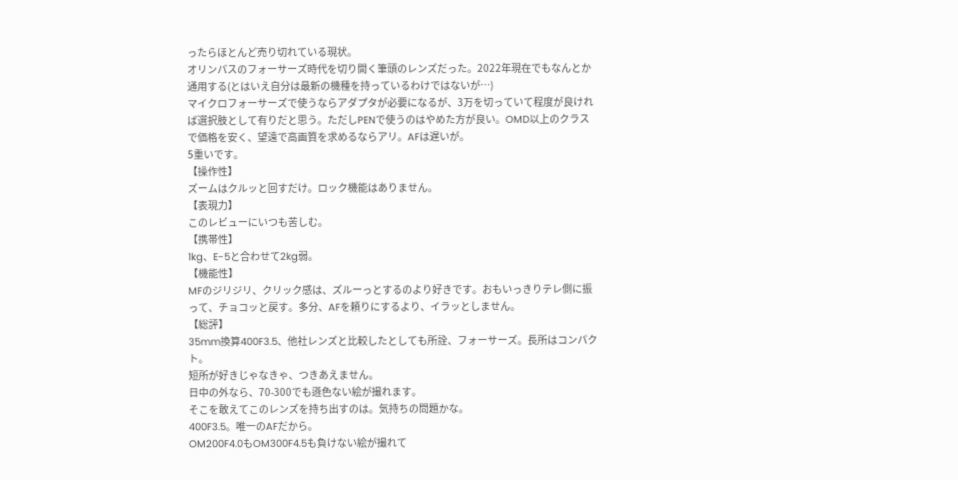ったらほとんど売り切れている現状。
オリンパスのフォーサーズ時代を切り開く筆頭のレンズだった。2022年現在でもなんとか通用する(とはいえ自分は最新の機種を持っているわけではないが…)
マイクロフォーサーズで使うならアダプタが必要になるが、3万を切っていて程度が良ければ選択肢として有りだと思う。ただしPENで使うのはやめた方が良い。OMD以上のクラスで価格を安く、望遠で高画質を求めるならアリ。AFは遅いが。
5重いです。
【操作性】
ズームはクルッと回すだけ。ロック機能はありません。
【表現力】
このレビューにいつも苦しむ。
【携帯性】
1kg、E-5と合わせて2kg弱。
【機能性】
MFのジリジリ、クリック感は、ズルーっとするのより好きです。おもいっきりテレ側に振って、チョコッと戻す。多分、AFを頼りにするより、イラッとしません。
【総評】
35mm換算400F3.5、他社レンズと比較したとしても所詮、フォーサーズ。長所はコンパクト。
短所が好きじゃなきゃ、つきあえません。
日中の外なら、70-300でも遜色ない絵が撮れます。
そこを敢えてこのレンズを持ち出すのは。気持ちの問題かな。
400F3.5。唯一のAFだから。
OM200F4.0もOM300F4.5も負けない絵が撮れて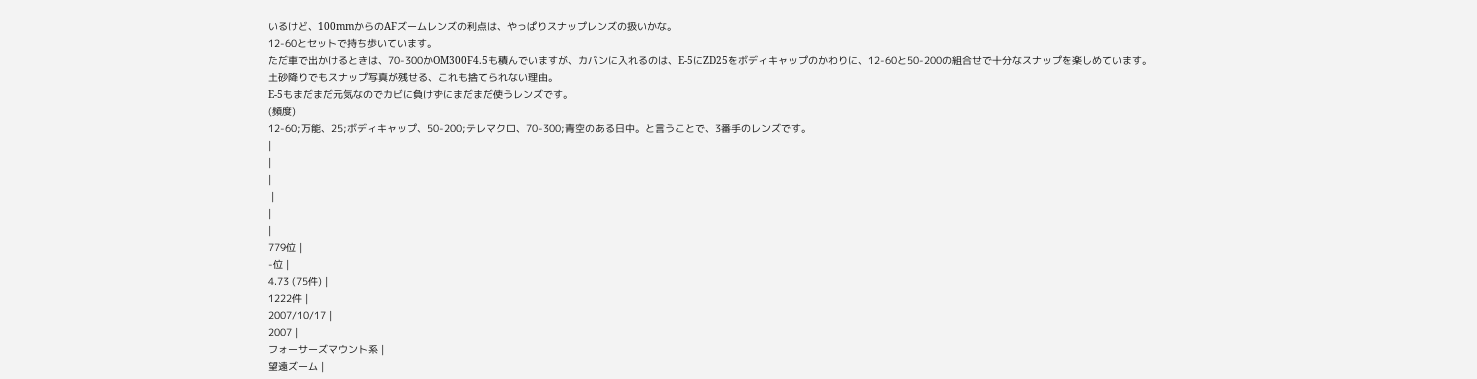いるけど、100mmからのAFズームレンズの利点は、やっぱりスナップレンズの扱いかな。
12-60とセットで持ち歩いています。
ただ車で出かけるときは、70-300かOM300F4.5も積んでいますが、カバンに入れるのは、E-5にZD25をボディキャップのかわりに、12-60と50-200の組合せで十分なスナップを楽しめています。
土砂降りでもスナップ写真が残せる、これも捨てられない理由。
E-5もまだまだ元気なのでカビに負けずにまだまだ使うレンズです。
(頻度)
12-60;万能、25;ボディキャップ、50-200;テレマクロ、70-300;青空のある日中。と言うことで、3番手のレンズです。
|
|
|
 |
|
|
779位 |
-位 |
4.73 (75件) |
1222件 |
2007/10/17 |
2007 |
フォーサーズマウント系 |
望遠ズーム |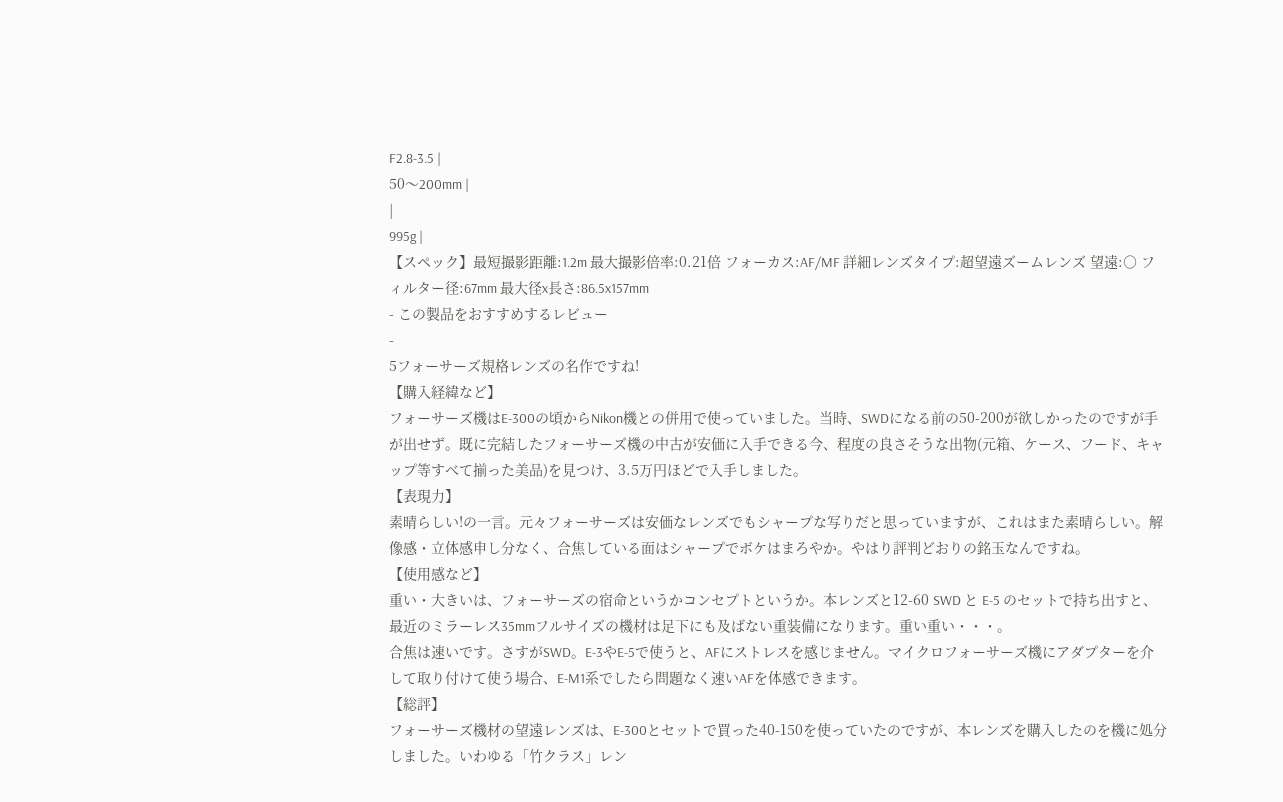F2.8-3.5 |
50〜200mm |
|
995g |
【スペック】最短撮影距離:1.2m 最大撮影倍率:0.21倍 フォーカス:AF/MF 詳細レンズタイプ:超望遠ズームレンズ 望遠:○ フィルター径:67mm 最大径x長さ:86.5x157mm
- この製品をおすすめするレビュー
-
5フォーサーズ規格レンズの名作ですね!
【購入経緯など】
フォーサーズ機はE-300の頃からNikon機との併用で使っていました。当時、SWDになる前の50-200が欲しかったのですが手が出せず。既に完結したフォーサーズ機の中古が安価に入手できる今、程度の良さそうな出物(元箱、ケース、フード、キャップ等すべて揃った美品)を見つけ、3.5万円ほどで入手しました。
【表現力】
素晴らしい!の一言。元々フォーサーズは安価なレンズでもシャープな写りだと思っていますが、これはまた素晴らしい。解像感・立体感申し分なく、合焦している面はシャープでボケはまろやか。やはり評判どおりの銘玉なんですね。
【使用感など】
重い・大きいは、フォーサーズの宿命というかコンセプトというか。本レンズと12-60 SWD と E-5 のセットで持ち出すと、最近のミラーレス35mmフルサイズの機材は足下にも及ばない重装備になります。重い重い・・・。
合焦は速いです。さすがSWD。E-3やE-5で使うと、AFにストレスを感じません。マイクロフォーサーズ機にアダプターを介して取り付けて使う場合、E-M1系でしたら問題なく速いAFを体感できます。
【総評】
フォーサーズ機材の望遠レンズは、E-300とセットで買った40-150を使っていたのですが、本レンズを購入したのを機に処分しました。いわゆる「竹クラス」レン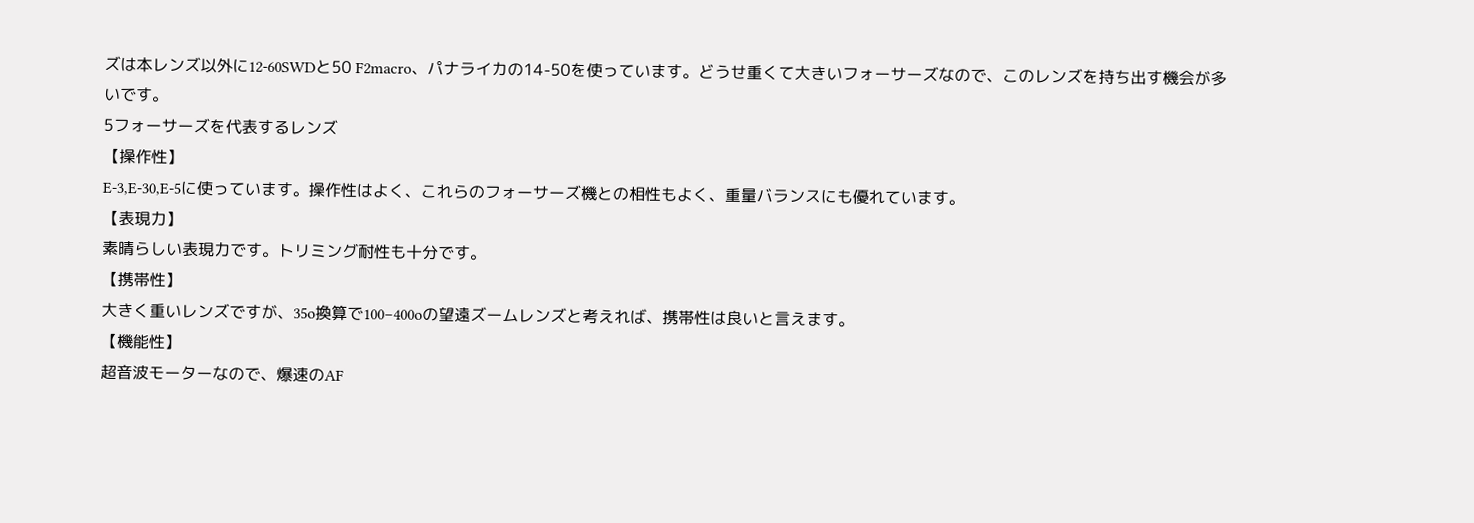ズは本レンズ以外に12-60SWDと50 F2macro、パナライカの14-50を使っています。どうせ重くて大きいフォーサーズなので、このレンズを持ち出す機会が多いです。
5フォーサーズを代表するレンズ
【操作性】
E-3,E-30,E-5に使っています。操作性はよく、これらのフォーサーズ機との相性もよく、重量バランスにも優れています。
【表現力】
素晴らしい表現力です。トリミング耐性も十分です。
【携帯性】
大きく重いレンズですが、35o換算で100−400oの望遠ズームレンズと考えれば、携帯性は良いと言えます。
【機能性】
超音波モーターなので、爆速のAF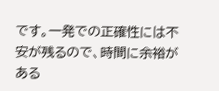です。一発での正確性には不安が残るので、時間に余裕がある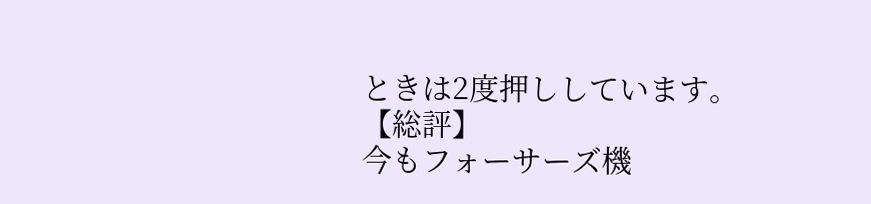ときは2度押ししています。
【総評】
今もフォーサーズ機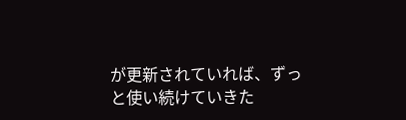が更新されていれば、ずっと使い続けていきた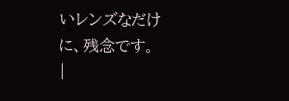いレンズなだけに、残念です。
|